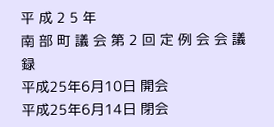平 成 2 5 年
南 部 町 議 会 第 2 回 定 例 会 会 議 録
平成25年6月10日 開会
平成25年6月14日 閉会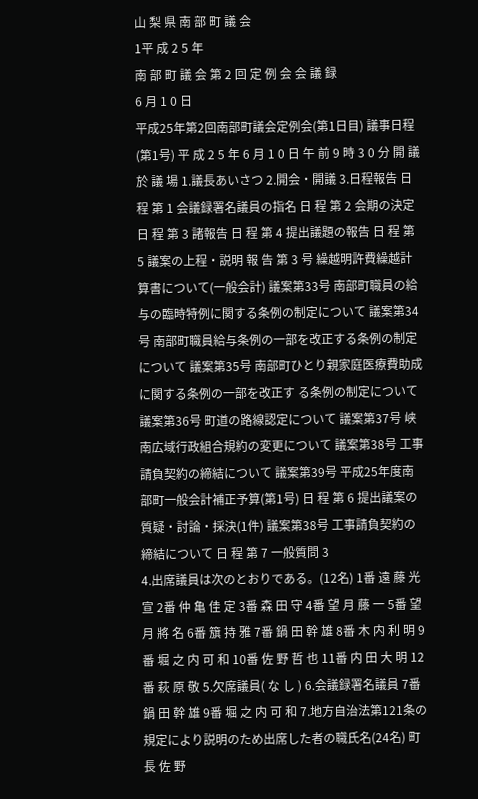山 梨 県 南 部 町 議 会
1平 成 2 5 年
南 部 町 議 会 第 2 回 定 例 会 会 議 録
6 月 1 0 日
平成25年第2回南部町議会定例会(第1日目) 議事日程(第1号) 平 成 2 5 年 6 月 1 0 日 午 前 9 時 3 0 分 開 議 於 議 場 1.議長あいさつ 2.開会・開議 3.日程報告 日 程 第 1 会議録署名議員の指名 日 程 第 2 会期の決定 日 程 第 3 諸報告 日 程 第 4 提出議題の報告 日 程 第 5 議案の上程・説明 報 告 第 3 号 繰越明許費繰越計算書について(一般会計) 議案第33号 南部町職員の給与の臨時特例に関する条例の制定について 議案第34号 南部町職員給与条例の一部を改正する条例の制定について 議案第35号 南部町ひとり親家庭医療費助成に関する条例の一部を改正す る条例の制定について 議案第36号 町道の路線認定について 議案第37号 峡南広域行政組合規約の変更について 議案第38号 工事請負契約の締結について 議案第39号 平成25年度南部町一般会計補正予算(第1号) 日 程 第 6 提出議案の質疑・討論・採決(1件) 議案第38号 工事請負契約の締結について 日 程 第 7 一般質問 3
4.出席議員は次のとおりである。(12名) 1番 遠 藤 光 宣 2番 仲 亀 佳 定 3番 森 田 守 4番 望 月 藤 一 5番 望 月 將 名 6番 簱 持 雅 7番 鍋 田 幹 雄 8番 木 内 利 明 9番 堀 之 内 可 和 10番 佐 野 哲 也 11番 内 田 大 明 12番 萩 原 敬 5.欠席議員( な し ) 6.会議録署名議員 7番 鍋 田 幹 雄 9番 堀 之 内 可 和 7.地方自治法第121条の規定により説明のため出席した者の職氏名(24名) 町 長 佐 野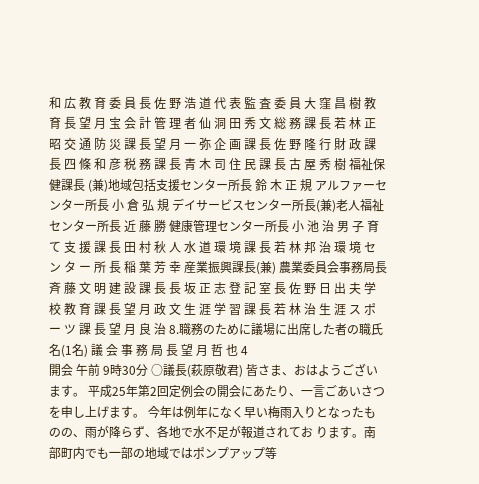和 広 教 育 委 員 長 佐 野 浩 道 代 表 監 査 委 員 大 窪 昌 樹 教 育 長 望 月 宝 会 計 管 理 者 仙 洞 田 秀 文 総 務 課 長 若 林 正 昭 交 通 防 災 課 長 望 月 一 弥 企 画 課 長 佐 野 隆 行 財 政 課 長 四 條 和 彦 税 務 課 長 青 木 司 住 民 課 長 古 屋 秀 樹 福祉保健課長 (兼)地域包括支援センター所長 鈴 木 正 規 アルファーセンター所長 小 倉 弘 規 デイサービスセンター所長(兼)老人福祉センター所長 近 藤 勝 健康管理センター所長 小 池 治 男 子 育 て 支 援 課 長 田 村 秋 人 水 道 環 境 課 長 若 林 邦 治 環 境 セ ン タ ー 所 長 稲 葉 芳 幸 産業振興課長(兼) 農業委員会事務局長 斉 藤 文 明 建 設 課 長 長 坂 正 志 登 記 室 長 佐 野 日 出 夫 学 校 教 育 課 長 望 月 政 文 生 涯 学 習 課 長 若 林 治 生 涯 ス ポ ー ツ 課 長 望 月 良 治 8.職務のために議場に出席した者の職氏名(1名) 議 会 事 務 局 長 望 月 哲 也 4
開会 午前 9時30分 ○議長(萩原敬君) 皆さま、おはようございます。 平成25年第2回定例会の開会にあたり、一言ごあいさつを申し上げます。 今年は例年になく早い梅雨入りとなったものの、雨が降らず、各地で水不足が報道されてお ります。南部町内でも一部の地域ではポンプアップ等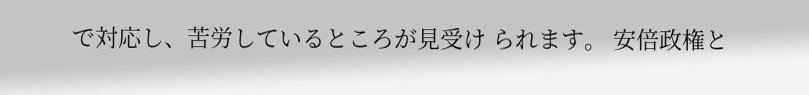で対応し、苦労しているところが見受け られます。 安倍政権と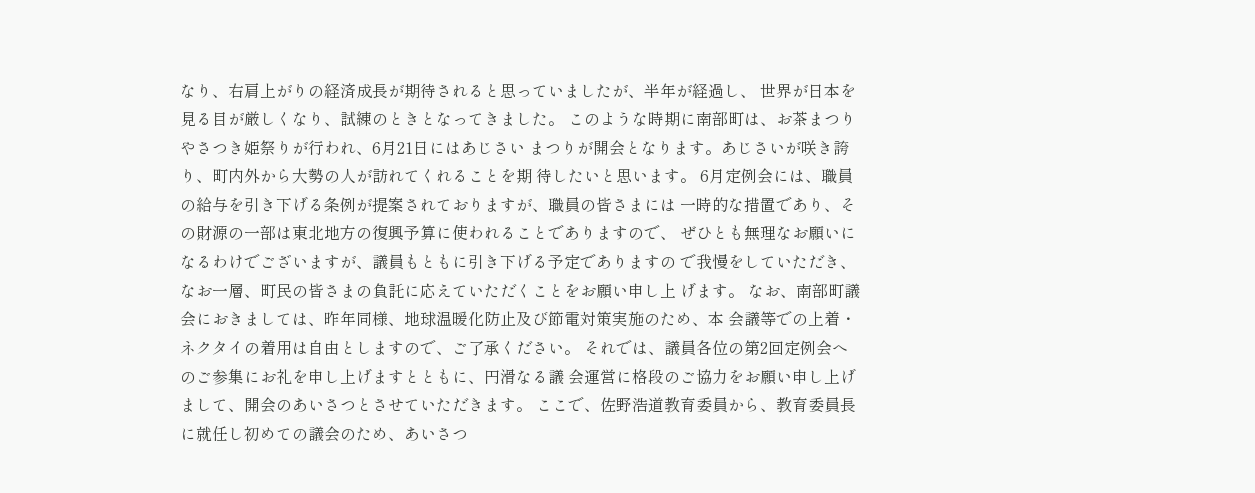なり、右肩上がりの経済成長が期待されると思っていましたが、半年が経過し、 世界が日本を見る目が厳しくなり、試練のときとなってきました。 このような時期に南部町は、お茶まつりやさつき姫祭りが行われ、6月21日にはあじさい まつりが開会となります。あじさいが咲き誇り、町内外から大勢の人が訪れてくれることを期 待したいと思います。 6月定例会には、職員の給与を引き下げる条例が提案されておりますが、職員の皆さまには 一時的な措置であり、その財源の一部は東北地方の復興予算に使われることでありますので、 ぜひとも無理なお願いになるわけでございますが、議員もともに引き下げる予定でありますの で我慢をしていただき、なお一層、町民の皆さまの負託に応えていただくことをお願い申し上 げます。 なお、南部町議会におきましては、昨年同様、地球温暖化防止及び節電対策実施のため、本 会議等での上着・ネクタイの着用は自由としますので、ご了承ください。 それでは、議員各位の第2回定例会へのご参集にお礼を申し上げますとともに、円滑なる議 会運営に格段のご協力をお願い申し上げまして、開会のあいさつとさせていただきます。 ここで、佐野浩道教育委員から、教育委員長に就任し初めての議会のため、あいさつ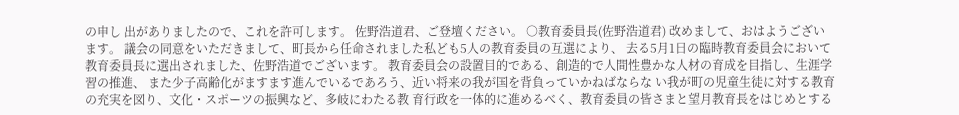の申し 出がありましたので、これを許可します。 佐野浩道君、ご登壇ください。 ○教育委員長(佐野浩道君) 改めまして、おはようございます。 議会の同意をいただきまして、町長から任命されました私ども5人の教育委員の互選により、 去る5月1日の臨時教育委員会において教育委員長に選出されました、佐野浩道でございます。 教育委員会の設置目的である、創造的で人間性豊かな人材の育成を目指し、生涯学習の推進、 また少子高齢化がますます進んでいるであろう、近い将来の我が国を背負っていかねばならな い我が町の児童生徒に対する教育の充実を図り、文化・スポーツの振興など、多岐にわたる教 育行政を一体的に進めるべく、教育委員の皆さまと望月教育長をはじめとする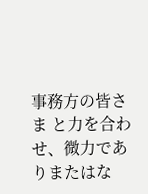事務方の皆さま と力を合わせ、微力でありまたはな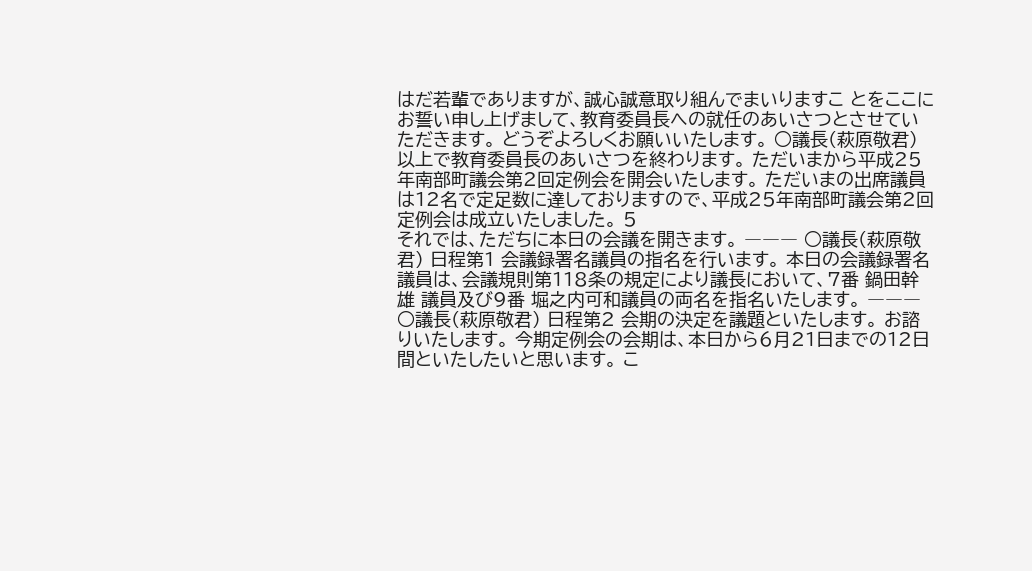はだ若輩でありますが、誠心誠意取り組んでまいりますこ とをここにお誓い申し上げまして、教育委員長への就任のあいさつとさせていただきます。 どうぞよろしくお願いいたします。 ○議長(萩原敬君) 以上で教育委員長のあいさつを終わります。 ただいまから平成25年南部町議会第2回定例会を開会いたします。 ただいまの出席議員は12名で定足数に達しておりますので、平成25年南部町議会第2回 定例会は成立いたしました。 5
それでは、ただちに本日の会議を開きます。 ――― ○議長(萩原敬君) 日程第1 会議録署名議員の指名を行います。 本日の会議録署名議員は、会議規則第118条の規定により議長において、7番 鍋田幹雄 議員及び9番 堀之内可和議員の両名を指名いたします。 ――― ○議長(萩原敬君) 日程第2 会期の決定を議題といたします。 お諮りいたします。 今期定例会の会期は、本日から6月21日までの12日間といたしたいと思います。 こ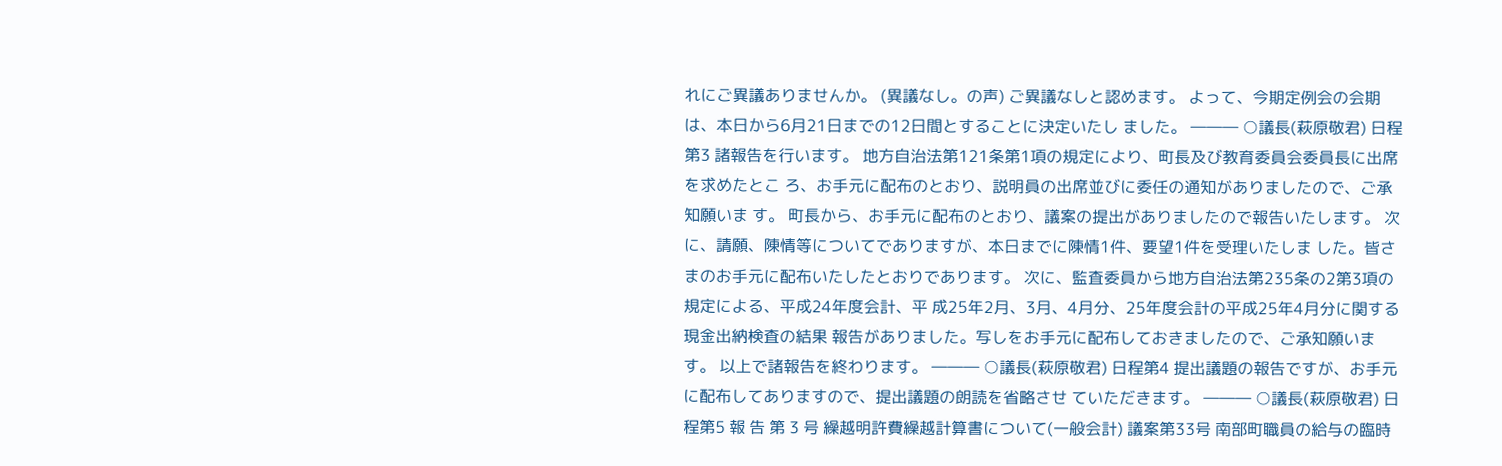れにご異議ありませんか。 (異議なし。の声) ご異議なしと認めます。 よって、今期定例会の会期は、本日から6月21日までの12日間とすることに決定いたし ました。 ――― ○議長(萩原敬君) 日程第3 諸報告を行います。 地方自治法第121条第1項の規定により、町長及び教育委員会委員長に出席を求めたとこ ろ、お手元に配布のとおり、説明員の出席並びに委任の通知がありましたので、ご承知願いま す。 町長から、お手元に配布のとおり、議案の提出がありましたので報告いたします。 次に、請願、陳情等についてでありますが、本日までに陳情1件、要望1件を受理いたしま した。皆さまのお手元に配布いたしたとおりであります。 次に、監査委員から地方自治法第235条の2第3項の規定による、平成24年度会計、平 成25年2月、3月、4月分、25年度会計の平成25年4月分に関する現金出納検査の結果 報告がありました。写しをお手元に配布しておきましたので、ご承知願います。 以上で諸報告を終わります。 ――― ○議長(萩原敬君) 日程第4 提出議題の報告ですが、お手元に配布してありますので、提出議題の朗読を省略させ ていただきます。 ――― ○議長(萩原敬君) 日程第5 報 告 第 3 号 繰越明許費繰越計算書について(一般会計) 議案第33号 南部町職員の給与の臨時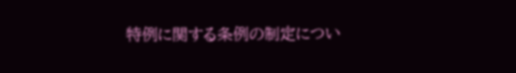特例に関する条例の制定につい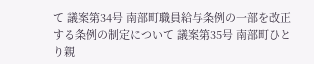て 議案第34号 南部町職員給与条例の一部を改正する条例の制定について 議案第35号 南部町ひとり親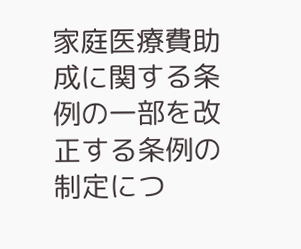家庭医療費助成に関する条例の一部を改正する条例の 制定につ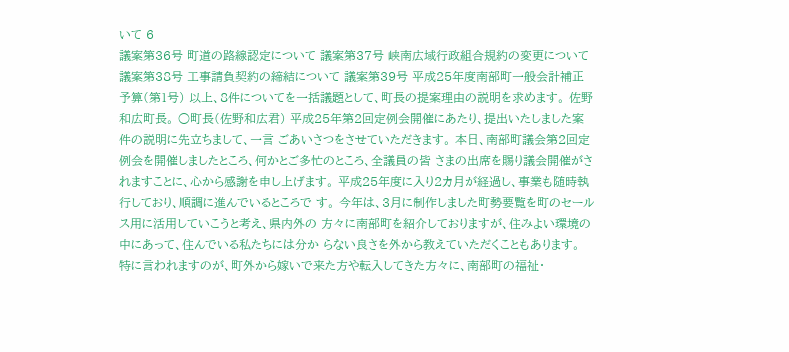いて 6
議案第36号 町道の路線認定について 議案第37号 峡南広域行政組合規約の変更について 議案第38号 工事請負契約の締結について 議案第39号 平成25年度南部町一般会計補正予算(第1号) 以上、8件についてを一括議題として、町長の提案理由の説明を求めます。 佐野和広町長。 ○町長(佐野和広君) 平成25年第2回定例会開催にあたり、提出いたしました案件の説明に先立ちまして、一言 ごあいさつをさせていただきます。 本日、南部町議会第2回定例会を開催しましたところ、何かとご多忙のところ、全議員の皆 さまの出席を賜り議会開催がされますことに、心から感謝を申し上げます。 平成25年度に入り2カ月が経過し、事業も随時執行しており、順調に進んでいるところで す。 今年は、3月に制作しました町勢要覧を町のセールス用に活用していこうと考え、県内外の 方々に南部町を紹介しておりますが、住みよい環境の中にあって、住んでいる私たちには分か らない良さを外から教えていただくこともあります。 特に言われますのが、町外から嫁いで来た方や転入してきた方々に、南部町の福祉・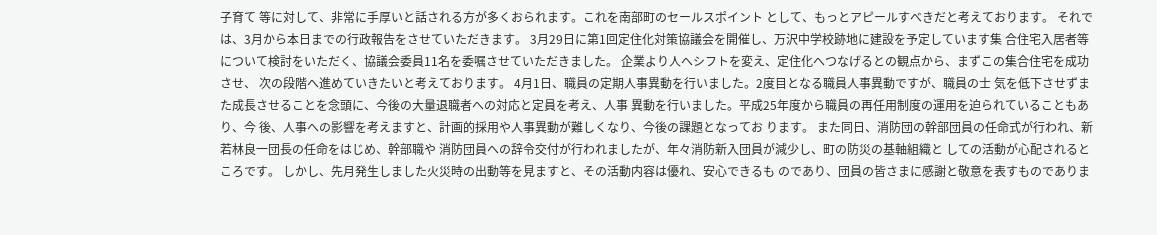子育て 等に対して、非常に手厚いと話される方が多くおられます。これを南部町のセールスポイント として、もっとアピールすべきだと考えております。 それでは、3月から本日までの行政報告をさせていただきます。 3月29日に第1回定住化対策協議会を開催し、万沢中学校跡地に建設を予定しています集 合住宅入居者等について検討をいただく、協議会委員11名を委嘱させていただきました。 企業より人へシフトを変え、定住化へつなげるとの観点から、まずこの集合住宅を成功させ、 次の段階へ進めていきたいと考えております。 4月1日、職員の定期人事異動を行いました。2度目となる職員人事異動ですが、職員の士 気を低下させずまた成長させることを念頭に、今後の大量退職者への対応と定員を考え、人事 異動を行いました。平成25年度から職員の再任用制度の運用を迫られていることもあり、今 後、人事への影響を考えますと、計画的採用や人事異動が難しくなり、今後の課題となってお ります。 また同日、消防団の幹部団員の任命式が行われ、新若林良一団長の任命をはじめ、幹部職や 消防団員への辞令交付が行われましたが、年々消防新入団員が減少し、町の防災の基軸組織と しての活動が心配されるところです。 しかし、先月発生しました火災時の出動等を見ますと、その活動内容は優れ、安心できるも のであり、団員の皆さまに感謝と敬意を表すものでありま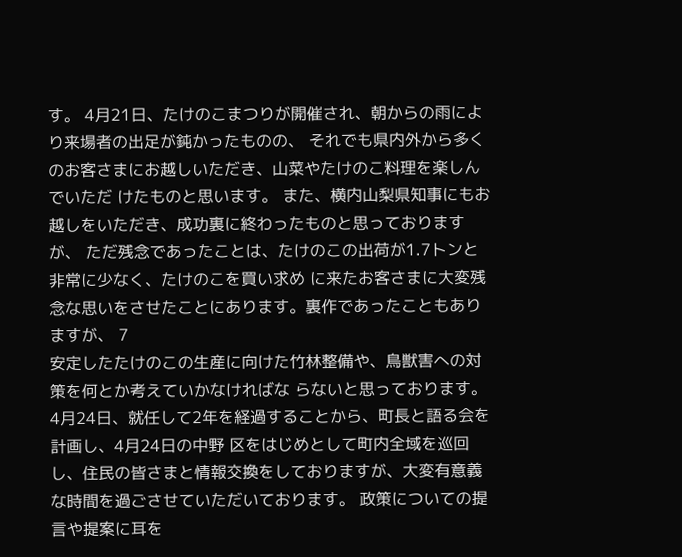す。 4月21日、たけのこまつりが開催され、朝からの雨により来場者の出足が鈍かったものの、 それでも県内外から多くのお客さまにお越しいただき、山菜やたけのこ料理を楽しんでいただ けたものと思います。 また、横内山梨県知事にもお越しをいただき、成功裏に終わったものと思っておりますが、 ただ残念であったことは、たけのこの出荷が1.7トンと非常に少なく、たけのこを買い求め に来たお客さまに大変残念な思いをさせたことにあります。裏作であったこともありますが、 7
安定したたけのこの生産に向けた竹林整備や、鳥獣害への対策を何とか考えていかなければな らないと思っております。 4月24日、就任して2年を経過することから、町長と語る会を計画し、4月24日の中野 区をはじめとして町内全域を巡回し、住民の皆さまと情報交換をしておりますが、大変有意義 な時間を過ごさせていただいております。 政策についての提言や提案に耳を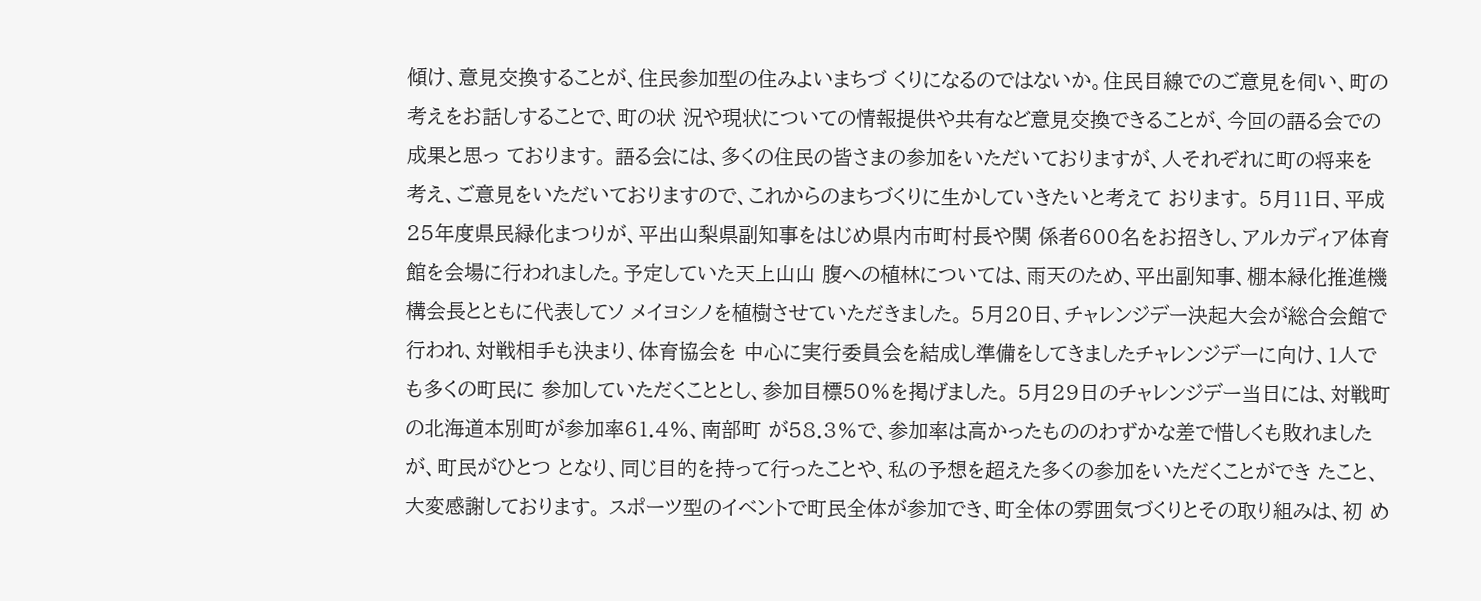傾け、意見交換することが、住民参加型の住みよいまちづ くりになるのではないか。住民目線でのご意見を伺い、町の考えをお話しすることで、町の状 況や現状についての情報提供や共有など意見交換できることが、今回の語る会での成果と思っ ております。 語る会には、多くの住民の皆さまの参加をいただいておりますが、人それぞれに町の将来を 考え、ご意見をいただいておりますので、これからのまちづくりに生かしていきたいと考えて おります。 5月11日、平成25年度県民緑化まつりが、平出山梨県副知事をはじめ県内市町村長や関 係者600名をお招きし、アルカディア体育館を会場に行われました。予定していた天上山山 腹への植林については、雨天のため、平出副知事、棚本緑化推進機構会長とともに代表してソ メイヨシノを植樹させていただきました。 5月20日、チャレンジデー決起大会が総合会館で行われ、対戦相手も決まり、体育協会を 中心に実行委員会を結成し準備をしてきましたチャレンジデーに向け、1人でも多くの町民に 参加していただくこととし、参加目標50%を掲げました。 5月29日のチャレンジデー当日には、対戦町の北海道本別町が参加率61.4%、南部町 が58.3%で、参加率は高かったもののわずかな差で惜しくも敗れましたが、町民がひとつ となり、同じ目的を持って行ったことや、私の予想を超えた多くの参加をいただくことができ たこと、大変感謝しております。 スポーツ型のイベントで町民全体が参加でき、町全体の雰囲気づくりとその取り組みは、初 め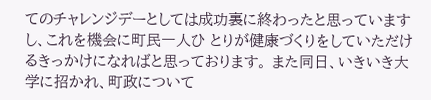てのチャレンジデーとしては成功裏に終わったと思っていますし、これを機会に町民一人ひ とりが健康づくりをしていただけるきっかけになればと思っております。 また同日、いきいき大学に招かれ、町政について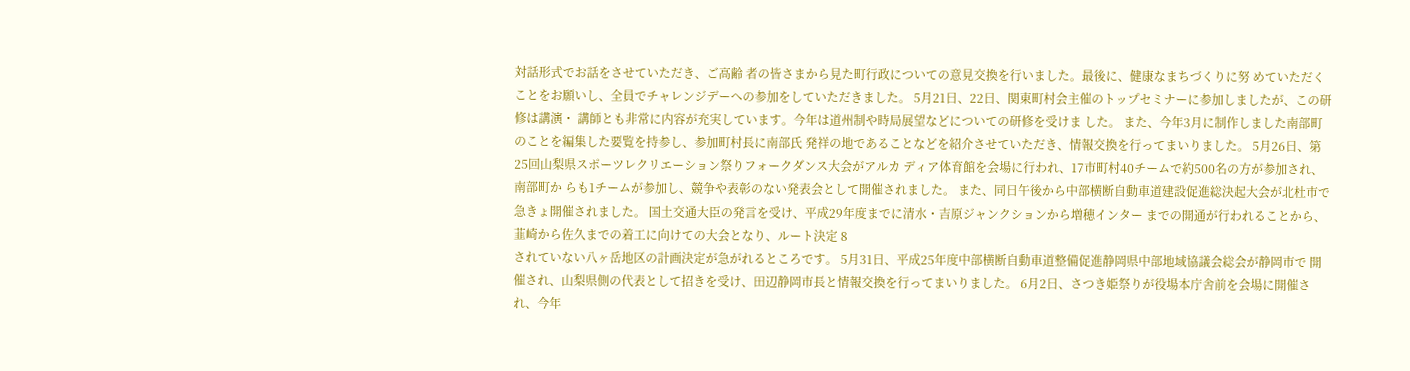対話形式でお話をさせていただき、ご高齢 者の皆さまから見た町行政についての意見交換を行いました。最後に、健康なまちづくりに努 めていただくことをお願いし、全員でチャレンジデーへの参加をしていただきました。 5月21日、22日、関東町村会主催のトップセミナーに参加しましたが、この研修は講演・ 講師とも非常に内容が充実しています。今年は道州制や時局展望などについての研修を受けま した。 また、今年3月に制作しました南部町のことを編集した要覧を持参し、参加町村長に南部氏 発祥の地であることなどを紹介させていただき、情報交換を行ってまいりました。 5月26日、第25回山梨県スポーツレクリエーション祭りフォークダンス大会がアルカ ディア体育館を会場に行われ、17市町村40チームで約500名の方が参加され、南部町か らも1チームが参加し、競争や表彰のない発表会として開催されました。 また、同日午後から中部横断自動車道建設促進総決起大会が北杜市で急きょ開催されました。 国土交通大臣の発言を受け、平成29年度までに清水・吉原ジャンクションから増穂インター までの開通が行われることから、韮崎から佐久までの着工に向けての大会となり、ルート決定 8
されていない八ヶ岳地区の計画決定が急がれるところです。 5月31日、平成25年度中部横断自動車道整備促進静岡県中部地域協議会総会が静岡市で 開催され、山梨県側の代表として招きを受け、田辺静岡市長と情報交換を行ってまいりました。 6月2日、さつき姫祭りが役場本庁舎前を会場に開催され、今年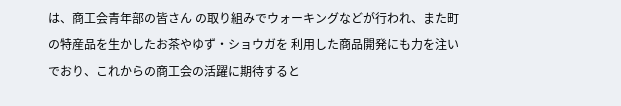は、商工会青年部の皆さん の取り組みでウォーキングなどが行われ、また町の特産品を生かしたお茶やゆず・ショウガを 利用した商品開発にも力を注いでおり、これからの商工会の活躍に期待すると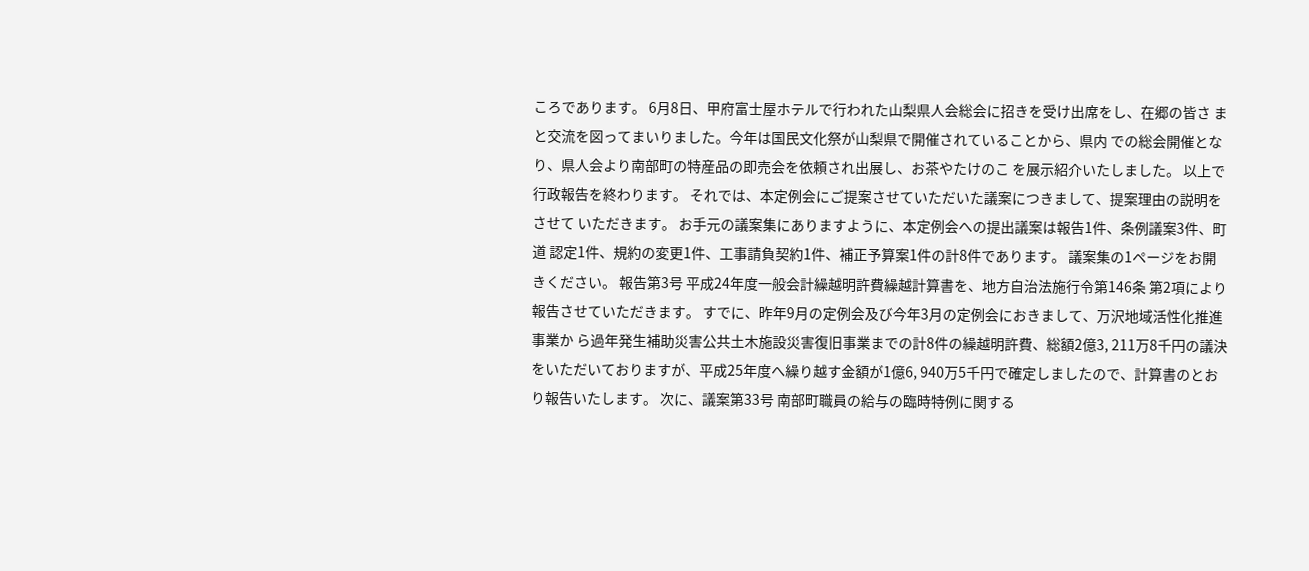ころであります。 6月8日、甲府富士屋ホテルで行われた山梨県人会総会に招きを受け出席をし、在郷の皆さ まと交流を図ってまいりました。今年は国民文化祭が山梨県で開催されていることから、県内 での総会開催となり、県人会より南部町の特産品の即売会を依頼され出展し、お茶やたけのこ を展示紹介いたしました。 以上で行政報告を終わります。 それでは、本定例会にご提案させていただいた議案につきまして、提案理由の説明をさせて いただきます。 お手元の議案集にありますように、本定例会への提出議案は報告1件、条例議案3件、町道 認定1件、規約の変更1件、工事請負契約1件、補正予算案1件の計8件であります。 議案集の1ページをお開きください。 報告第3号 平成24年度一般会計繰越明許費繰越計算書を、地方自治法施行令第146条 第2項により報告させていただきます。 すでに、昨年9月の定例会及び今年3月の定例会におきまして、万沢地域活性化推進事業か ら過年発生補助災害公共土木施設災害復旧事業までの計8件の繰越明許費、総額2億3, 211万8千円の議決をいただいておりますが、平成25年度へ繰り越す金額が1億6, 940万5千円で確定しましたので、計算書のとおり報告いたします。 次に、議案第33号 南部町職員の給与の臨時特例に関する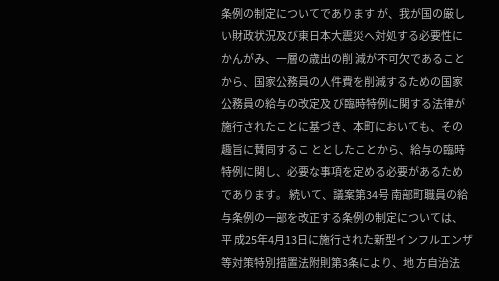条例の制定についてであります が、我が国の厳しい財政状況及び東日本大震災へ対処する必要性にかんがみ、一層の歳出の削 減が不可欠であることから、国家公務員の人件費を削減するための国家公務員の給与の改定及 び臨時特例に関する法律が施行されたことに基づき、本町においても、その趣旨に賛同するこ ととしたことから、給与の臨時特例に関し、必要な事項を定める必要があるためであります。 続いて、議案第34号 南部町職員の給与条例の一部を改正する条例の制定については、平 成25年4月13日に施行された新型インフルエンザ等対策特別措置法附則第3条により、地 方自治法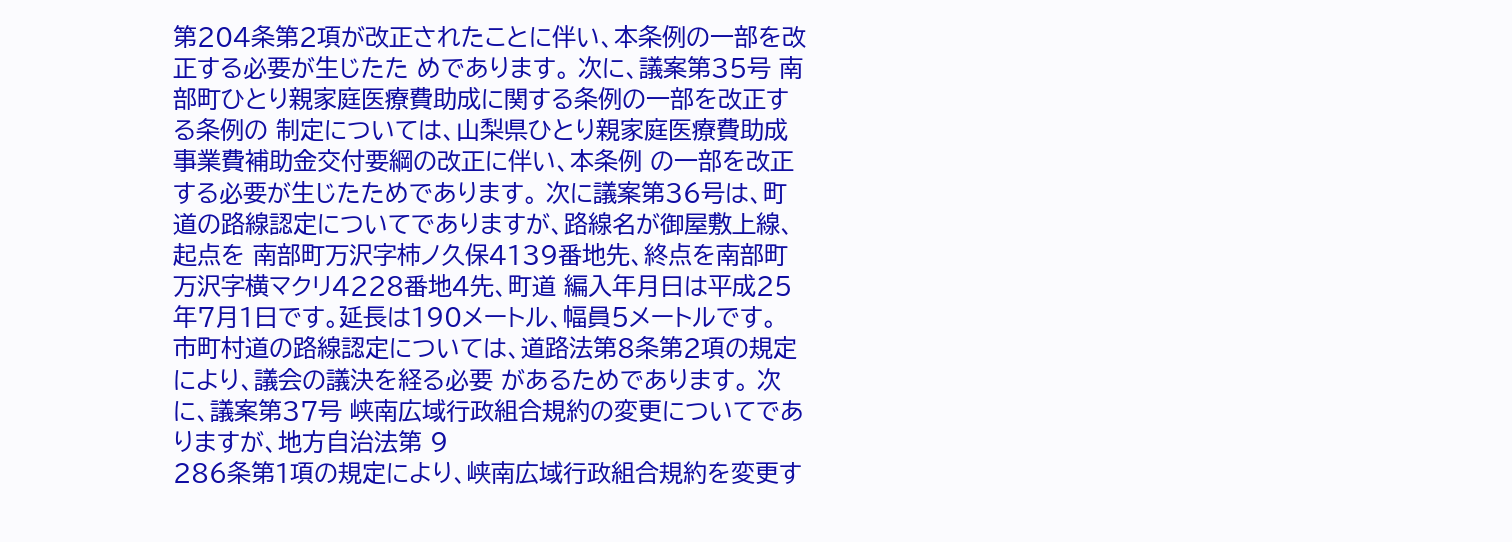第204条第2項が改正されたことに伴い、本条例の一部を改正する必要が生じたた めであります。 次に、議案第35号 南部町ひとり親家庭医療費助成に関する条例の一部を改正する条例の 制定については、山梨県ひとり親家庭医療費助成事業費補助金交付要綱の改正に伴い、本条例 の一部を改正する必要が生じたためであります。 次に議案第36号は、町道の路線認定についてでありますが、路線名が御屋敷上線、起点を 南部町万沢字柿ノ久保4139番地先、終点を南部町万沢字横マクリ4228番地4先、町道 編入年月日は平成25年7月1日です。延長は190メートル、幅員5メートルです。 市町村道の路線認定については、道路法第8条第2項の規定により、議会の議決を経る必要 があるためであります。 次に、議案第37号 峡南広域行政組合規約の変更についてでありますが、地方自治法第 9
286条第1項の規定により、峡南広域行政組合規約を変更す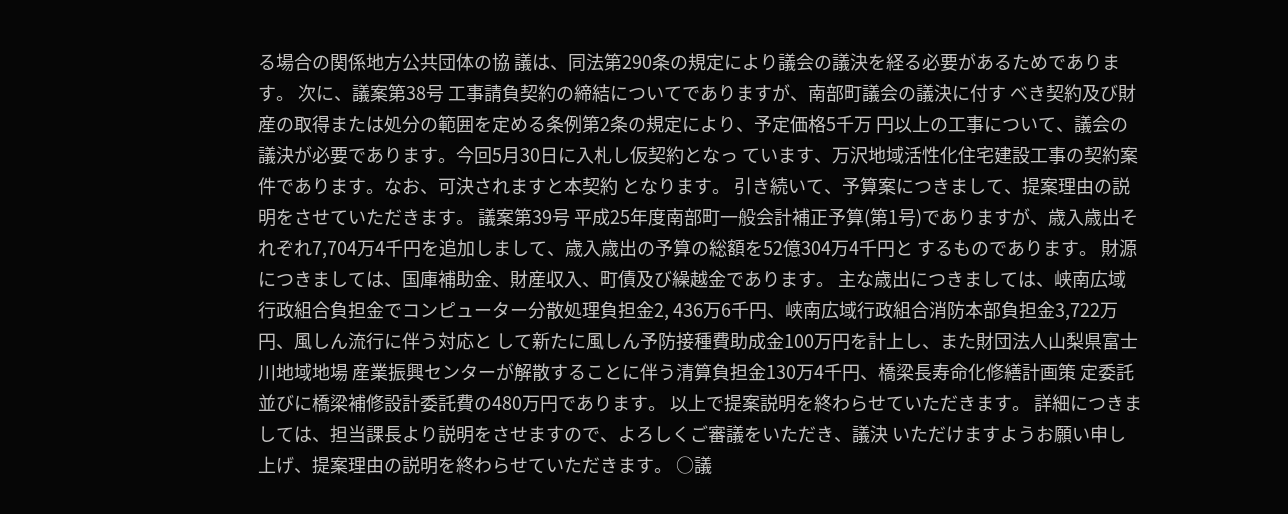る場合の関係地方公共団体の協 議は、同法第290条の規定により議会の議決を経る必要があるためであります。 次に、議案第38号 工事請負契約の締結についてでありますが、南部町議会の議決に付す べき契約及び財産の取得または処分の範囲を定める条例第2条の規定により、予定価格5千万 円以上の工事について、議会の議決が必要であります。今回5月30日に入札し仮契約となっ ています、万沢地域活性化住宅建設工事の契約案件であります。なお、可決されますと本契約 となります。 引き続いて、予算案につきまして、提案理由の説明をさせていただきます。 議案第39号 平成25年度南部町一般会計補正予算(第1号)でありますが、歳入歳出そ れぞれ7,704万4千円を追加しまして、歳入歳出の予算の総額を52億304万4千円と するものであります。 財源につきましては、国庫補助金、財産収入、町債及び繰越金であります。 主な歳出につきましては、峡南広域行政組合負担金でコンピューター分散処理負担金2, 436万6千円、峡南広域行政組合消防本部負担金3,722万円、風しん流行に伴う対応と して新たに風しん予防接種費助成金100万円を計上し、また財団法人山梨県富士川地域地場 産業振興センターが解散することに伴う清算負担金130万4千円、橋梁長寿命化修繕計画策 定委託並びに橋梁補修設計委託費の480万円であります。 以上で提案説明を終わらせていただきます。 詳細につきましては、担当課長より説明をさせますので、よろしくご審議をいただき、議決 いただけますようお願い申し上げ、提案理由の説明を終わらせていただきます。 ○議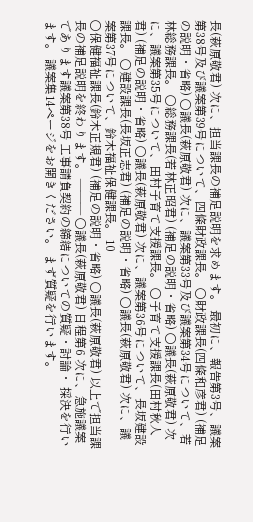長(萩原敬君) 次に、担当課長の補足説明を求めます。 最初に、報告第3号、議案第38号及び議案第39号について、四條財政課長。 ○財政課長(四條和彦君) (補足の説明・省略) ○議長(萩原敬君) 次に、議案第33号及び議案第34号について、若林総務課長。 ○総務課長(若林正昭君) (補足の説明・省略) ○議長(萩原敬君) 次に、議案第35号について、田村子育て支援課長。 ○子育て支援課長(田村秋人君) (補足の説明・省略) ○議長(萩原敬君) 次に、議案第36号について、長坂建設課長。 ○建設課長(長坂正志君) (補足の説明・省略) ○議長(萩原敬君) 次に、議案第37号について、鈴木福祉保健課長。 10
○保健福祉課長(鈴木正規君) (補足の説明・省略) ○議長(萩原敬君) 以上で担当課長の補足説明を終わります。 ――― ○議長(萩原敬君) 日程第6 次に、急施議案であります議案第38号 工事請負契約の締結についての質疑・討論・ 採決を行います。 議案集14ページをお開きください。 まず質疑を行います。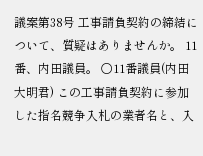議案第38号 工事請負契約の締結について、質疑はありませんか。 11番、内田議員。 ○11番議員(内田大明君) この工事請負契約に参加した指名競争入札の業者名と、入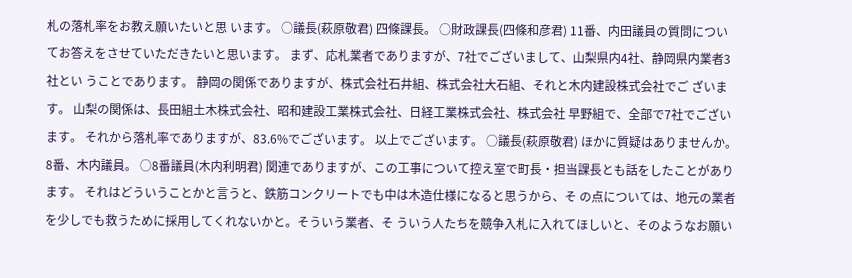札の落札率をお教え願いたいと思 います。 ○議長(萩原敬君) 四條課長。 ○財政課長(四條和彦君) 11番、内田議員の質問についてお答えをさせていただきたいと思います。 まず、応札業者でありますが、7社でございまして、山梨県内4社、静岡県内業者3社とい うことであります。 静岡の関係でありますが、株式会社石井組、株式会社大石組、それと木内建設株式会社でご ざいます。 山梨の関係は、長田組土木株式会社、昭和建設工業株式会社、日経工業株式会社、株式会社 早野組で、全部で7社でございます。 それから落札率でありますが、83.6%でございます。 以上でございます。 ○議長(萩原敬君) ほかに質疑はありませんか。 8番、木内議員。 ○8番議員(木内利明君) 関連でありますが、この工事について控え室で町長・担当課長とも話をしたことがあります。 それはどういうことかと言うと、鉄筋コンクリートでも中は木造仕様になると思うから、そ の点については、地元の業者を少しでも救うために採用してくれないかと。そういう業者、そ ういう人たちを競争入札に入れてほしいと、そのようなお願い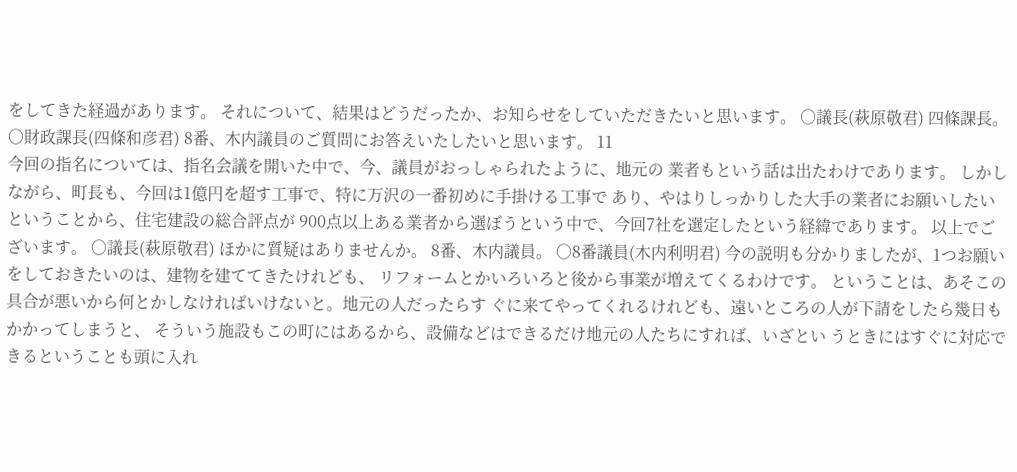をしてきた経過があります。 それについて、結果はどうだったか、お知らせをしていただきたいと思います。 ○議長(萩原敬君) 四條課長。 ○財政課長(四條和彦君) 8番、木内議員のご質問にお答えいたしたいと思います。 11
今回の指名については、指名会議を開いた中で、今、議員がおっしゃられたように、地元の 業者もという話は出たわけであります。 しかしながら、町長も、今回は1億円を超す工事で、特に万沢の一番初めに手掛ける工事で あり、やはりしっかりした大手の業者にお願いしたいということから、住宅建設の総合評点が 900点以上ある業者から選ぼうという中で、今回7社を選定したという経緯であります。 以上でございます。 ○議長(萩原敬君) ほかに質疑はありませんか。 8番、木内議員。 ○8番議員(木内利明君) 今の説明も分かりましたが、1つお願いをしておきたいのは、建物を建ててきたけれども、 リフォームとかいろいろと後から事業が増えてくるわけです。 ということは、あそこの具合が悪いから何とかしなければいけないと。地元の人だったらす ぐに来てやってくれるけれども、遠いところの人が下請をしたら幾日もかかってしまうと、 そういう施設もこの町にはあるから、設備などはできるだけ地元の人たちにすれば、いざとい うときにはすぐに対応できるということも頭に入れ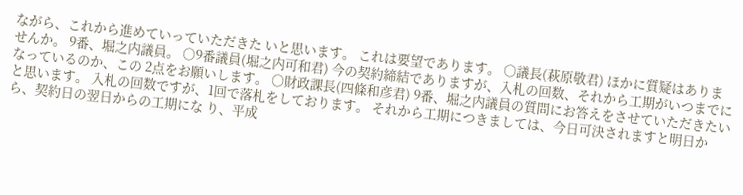ながら、これから進めていっていただきた いと思います。 これは要望であります。 ○議長(萩原敬君) ほかに質疑はありませんか。 9番、堀之内議員。 ○9番議員(堀之内可和君) 今の契約締結でありますが、入札の回数、それから工期がいつまでになっているのか、この 2点をお願いします。 ○財政課長(四條和彦君) 9番、堀之内議員の質問にお答えをさせていただきたいと思います。 入札の回数ですが、1回で落札をしております。 それから工期につきましては、今日可決されますと明日から、契約日の翌日からの工期にな り、平成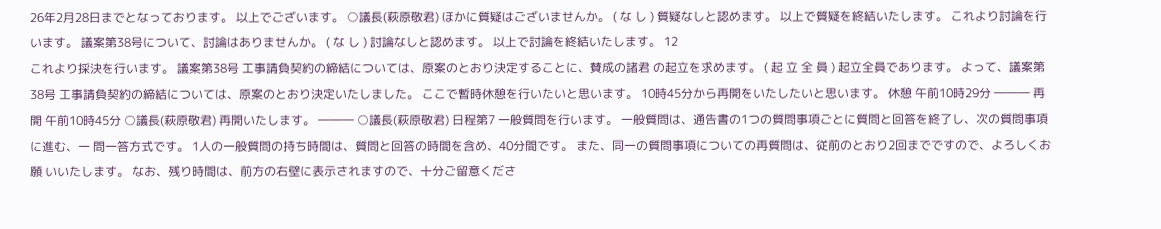26年2月28日までとなっております。 以上でございます。 ○議長(萩原敬君) ほかに質疑はございませんか。 ( な し ) 質疑なしと認めます。 以上で質疑を終結いたします。 これより討論を行います。 議案第38号について、討論はありませんか。 ( な し ) 討論なしと認めます。 以上で討論を終結いたします。 12
これより採決を行います。 議案第38号 工事請負契約の締結については、原案のとおり決定することに、賛成の諸君 の起立を求めます。 ( 起 立 全 員 ) 起立全員であります。 よって、議案第38号 工事請負契約の締結については、原案のとおり決定いたしました。 ここで暫時休憩を行いたいと思います。 10時45分から再開をいたしたいと思います。 休憩 午前10時29分 ――― 再開 午前10時45分 ○議長(萩原敬君) 再開いたします。 ――― ○議長(萩原敬君) 日程第7 一般質問を行います。 一般質問は、通告書の1つの質問事項ごとに質問と回答を終了し、次の質問事項に進む、一 問一答方式です。 1人の一般質問の持ち時間は、質問と回答の時間を含め、40分間です。 また、同一の質問事項についての再質問は、従前のとおり2回までですので、よろしくお願 いいたします。 なお、残り時間は、前方の右壁に表示されますので、十分ご留意くださ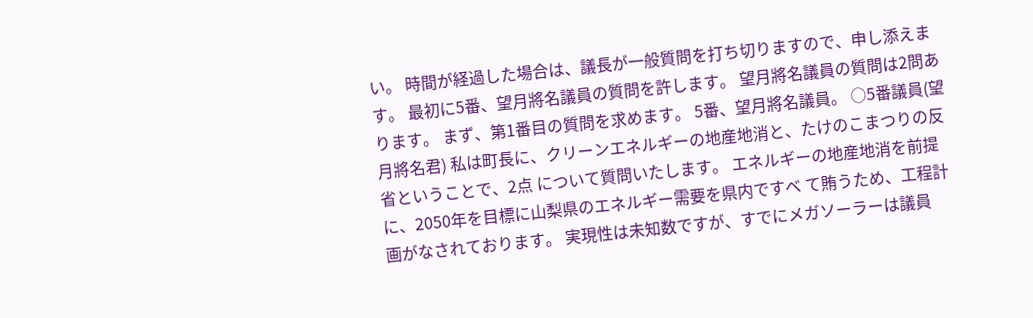い。 時間が経過した場合は、議長が一般質問を打ち切りますので、申し添えます。 最初に5番、望月將名議員の質問を許します。 望月將名議員の質問は2問あります。 まず、第1番目の質問を求めます。 5番、望月將名議員。 ○5番議員(望月將名君) 私は町長に、クリーンエネルギーの地産地消と、たけのこまつりの反省ということで、2点 について質問いたします。 エネルギーの地産地消を前提に、2050年を目標に山梨県のエネルギー需要を県内ですべ て賄うため、工程計画がなされております。 実現性は未知数ですが、すでにメガソーラーは議員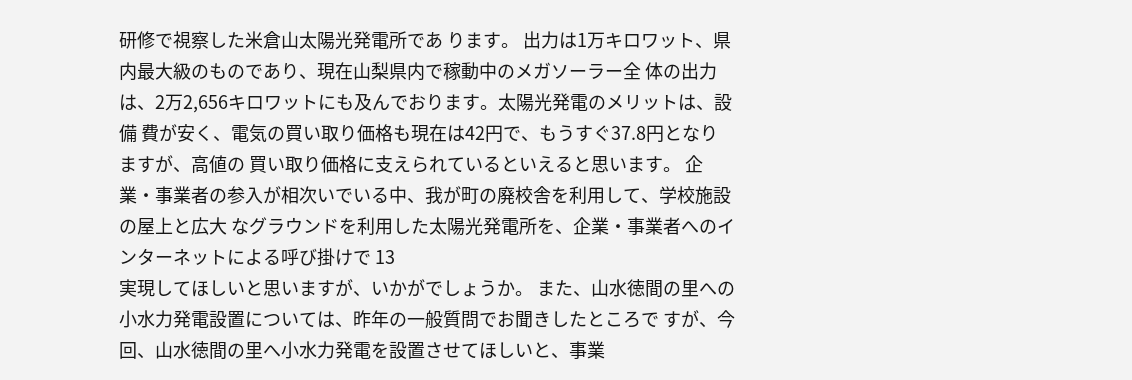研修で視察した米倉山太陽光発電所であ ります。 出力は1万キロワット、県内最大級のものであり、現在山梨県内で稼動中のメガソーラー全 体の出力は、2万2,656キロワットにも及んでおります。太陽光発電のメリットは、設備 費が安く、電気の買い取り価格も現在は42円で、もうすぐ37.8円となりますが、高値の 買い取り価格に支えられているといえると思います。 企業・事業者の参入が相次いでいる中、我が町の廃校舎を利用して、学校施設の屋上と広大 なグラウンドを利用した太陽光発電所を、企業・事業者へのインターネットによる呼び掛けで 13
実現してほしいと思いますが、いかがでしょうか。 また、山水徳間の里への小水力発電設置については、昨年の一般質問でお聞きしたところで すが、今回、山水徳間の里へ小水力発電を設置させてほしいと、事業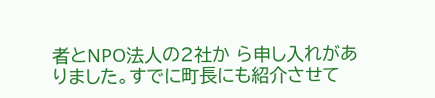者とNPO法人の2社か ら申し入れがありました。すでに町長にも紹介させて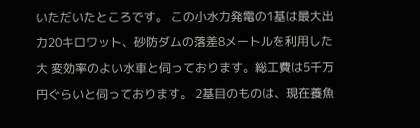いただいたところです。 この小水力発電の1基は最大出力20キロワット、砂防ダムの落差8メートルを利用した大 変効率のよい水車と伺っております。総工費は5千万円ぐらいと伺っております。 2基目のものは、現在養魚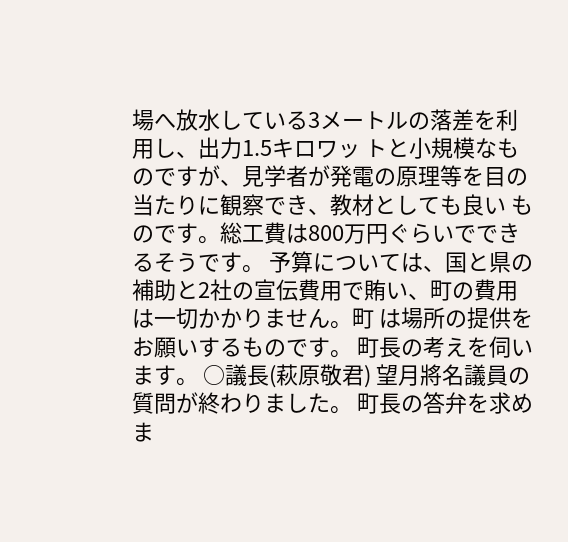場へ放水している3メートルの落差を利用し、出力1.5キロワッ トと小規模なものですが、見学者が発電の原理等を目の当たりに観察でき、教材としても良い ものです。総工費は800万円ぐらいでできるそうです。 予算については、国と県の補助と2社の宣伝費用で賄い、町の費用は一切かかりません。町 は場所の提供をお願いするものです。 町長の考えを伺います。 ○議長(萩原敬君) 望月將名議員の質問が終わりました。 町長の答弁を求めま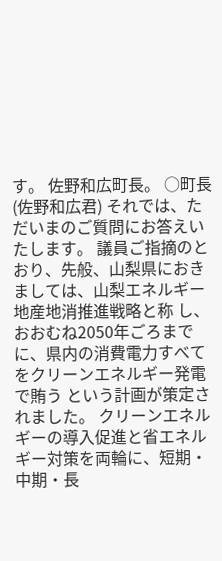す。 佐野和広町長。 ○町長(佐野和広君) それでは、ただいまのご質問にお答えいたします。 議員ご指摘のとおり、先般、山梨県におきましては、山梨エネルギー地産地消推進戦略と称 し、おおむね2050年ごろまでに、県内の消費電力すべてをクリーンエネルギー発電で賄う という計画が策定されました。 クリーンエネルギーの導入促進と省エネルギー対策を両輪に、短期・中期・長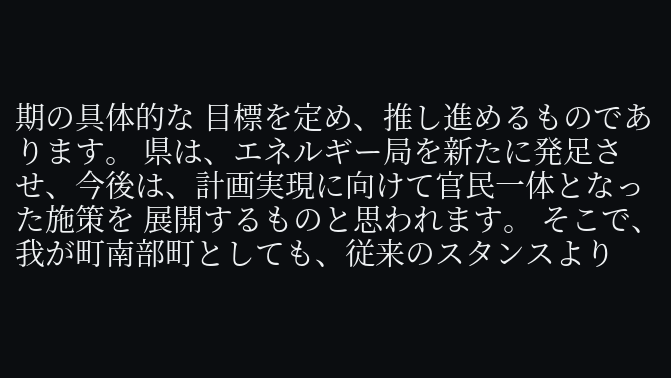期の具体的な 目標を定め、推し進めるものであります。 県は、エネルギー局を新たに発足させ、今後は、計画実現に向けて官民一体となった施策を 展開するものと思われます。 そこで、我が町南部町としても、従来のスタンスより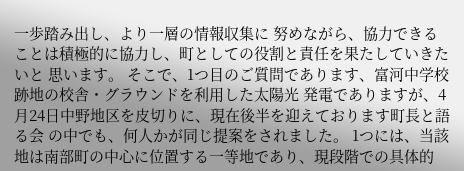一歩踏み出し、より一層の情報収集に 努めながら、協力できることは積極的に協力し、町としての役割と責任を果たしていきたいと 思います。 そこで、1つ目のご質問であります、富河中学校跡地の校舎・グラウンドを利用した太陽光 発電でありますが、4月24日中野地区を皮切りに、現在後半を迎えております町長と語る会 の中でも、何人かが同じ提案をされました。 1つには、当該地は南部町の中心に位置する一等地であり、現段階での具体的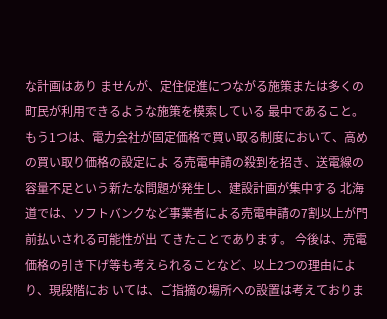な計画はあり ませんが、定住促進につながる施策または多くの町民が利用できるような施策を模索している 最中であること。 もう1つは、電力会社が固定価格で買い取る制度において、高めの買い取り価格の設定によ る売電申請の殺到を招き、送電線の容量不足という新たな問題が発生し、建設計画が集中する 北海道では、ソフトバンクなど事業者による売電申請の7割以上が門前払いされる可能性が出 てきたことであります。 今後は、売電価格の引き下げ等も考えられることなど、以上2つの理由により、現段階にお いては、ご指摘の場所への設置は考えておりま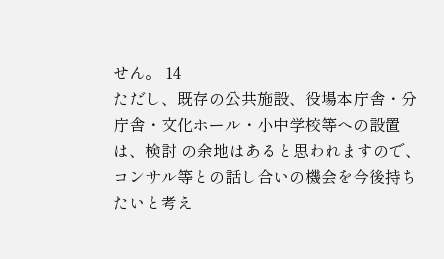せん。 14
ただし、既存の公共施設、役場本庁舎・分庁舎・文化ホール・小中学校等への設置は、検討 の余地はあると思われますので、コンサル等との話し合いの機会を今後持ちたいと考え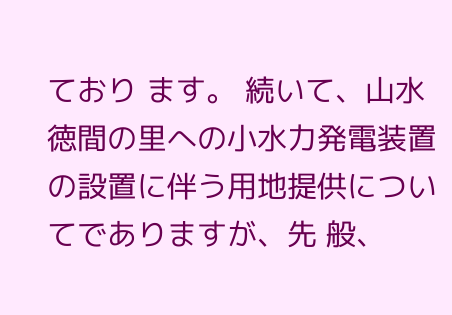ており ます。 続いて、山水徳間の里への小水力発電装置の設置に伴う用地提供についてでありますが、先 般、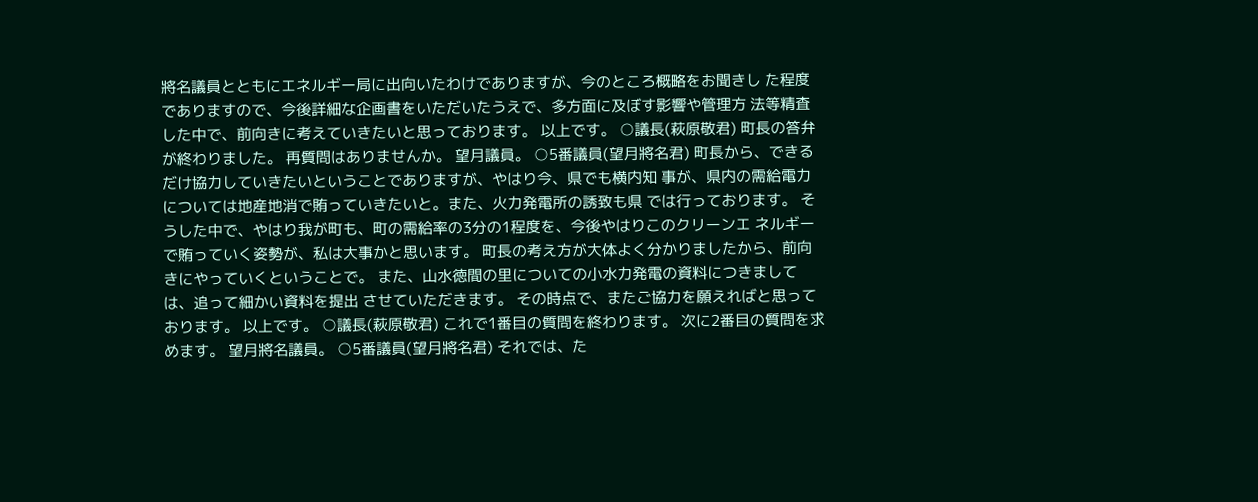將名議員とともにエネルギー局に出向いたわけでありますが、今のところ概略をお聞きし た程度でありますので、今後詳細な企画書をいただいたうえで、多方面に及ぼす影響や管理方 法等精査した中で、前向きに考えていきたいと思っております。 以上です。 ○議長(萩原敬君) 町長の答弁が終わりました。 再質問はありませんか。 望月議員。 ○5番議員(望月將名君) 町長から、できるだけ協力していきたいということでありますが、やはり今、県でも横内知 事が、県内の需給電力については地産地消で賄っていきたいと。また、火力発電所の誘致も県 では行っております。 そうした中で、やはり我が町も、町の需給率の3分の1程度を、今後やはりこのクリーンエ ネルギーで賄っていく姿勢が、私は大事かと思います。 町長の考え方が大体よく分かりましたから、前向きにやっていくということで。 また、山水徳間の里についての小水力発電の資料につきましては、追って細かい資料を提出 させていただきます。 その時点で、またご協力を願えればと思っております。 以上です。 ○議長(萩原敬君) これで1番目の質問を終わります。 次に2番目の質問を求めます。 望月將名議員。 ○5番議員(望月將名君) それでは、た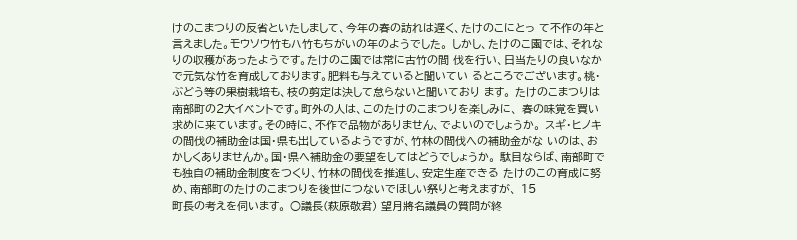けのこまつりの反省といたしまして、今年の春の訪れは遅く、たけのこにとっ て不作の年と言えました。モウソウ竹もハ竹もちがいの年のようでした。 しかし、たけのこ園では、それなりの収穫があったようです。たけのこ園では常に古竹の間 伐を行い、日当たりの良いなかで元気な竹を育成しております。肥料も与えていると聞いてい るところでございます。桃・ぶどう等の果樹栽培も、枝の剪定は決して怠らないと聞いており ます。 たけのこまつりは南部町の2大イベントです。町外の人は、このたけのこまつりを楽しみに、 春の味覚を買い求めに来ています。その時に、不作で品物がありません、でよいのでしょうか。 スギ・ヒノキの間伐の補助金は国・県も出しているようですが、竹林の間伐への補助金がな いのは、おかしくありませんか。国・県へ補助金の要望をしてはどうでしょうか。 駄目ならば、南部町でも独自の補助金制度をつくり、竹林の間伐を推進し、安定生産できる たけのこの育成に努め、南部町のたけのこまつりを後世につないでほしい祭りと考えますが、 15
町長の考えを伺います。 ○議長(萩原敬君) 望月將名議員の質問が終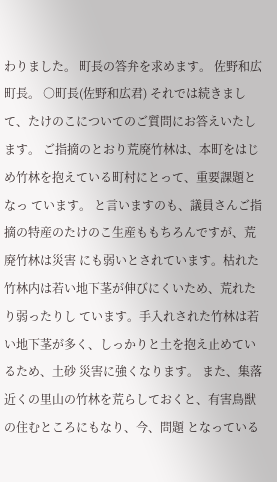わりました。 町長の答弁を求めます。 佐野和広町長。 ○町長(佐野和広君) それでは続きまして、たけのこについてのご質問にお答えいたします。 ご指摘のとおり荒廃竹林は、本町をはじめ竹林を抱えている町村にとって、重要課題となっ ています。 と言いますのも、議員さんご指摘の特産のたけのこ生産ももちろんですが、荒廃竹林は災害 にも弱いとされています。枯れた竹林内は若い地下茎が伸びにくいため、荒れたり弱ったりし ています。手入れされた竹林は若い地下茎が多く、しっかりと土を抱え止めているため、土砂 災害に強くなります。 また、集落近くの里山の竹林を荒らしておくと、有害鳥獣の住むところにもなり、今、問題 となっている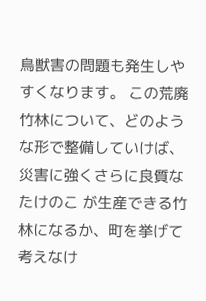鳥獣害の問題も発生しやすくなります。 この荒廃竹林について、どのような形で整備していけば、災害に強くさらに良質なたけのこ が生産できる竹林になるか、町を挙げて考えなけ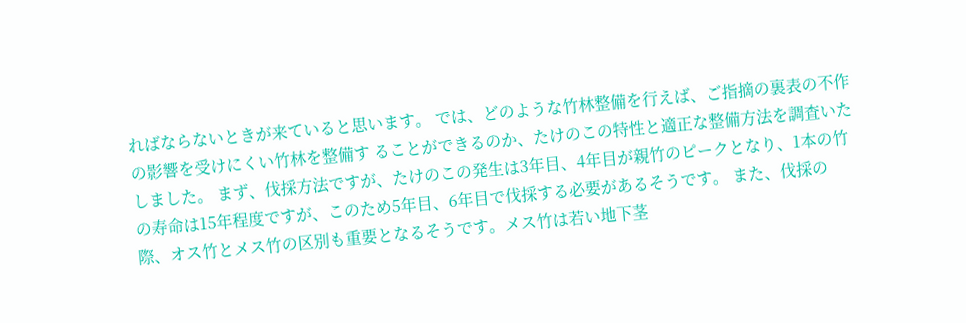ればならないときが来ていると思います。 では、どのような竹林整備を行えば、ご指摘の裏表の不作の影響を受けにくい竹林を整備す ることができるのか、たけのこの特性と適正な整備方法を調査いたしました。 まず、伐採方法ですが、たけのこの発生は3年目、4年目が親竹のピークとなり、1本の竹 の寿命は15年程度ですが、このため5年目、6年目で伐採する必要があるそうです。 また、伐採の際、オス竹とメス竹の区別も重要となるそうです。メス竹は若い地下茎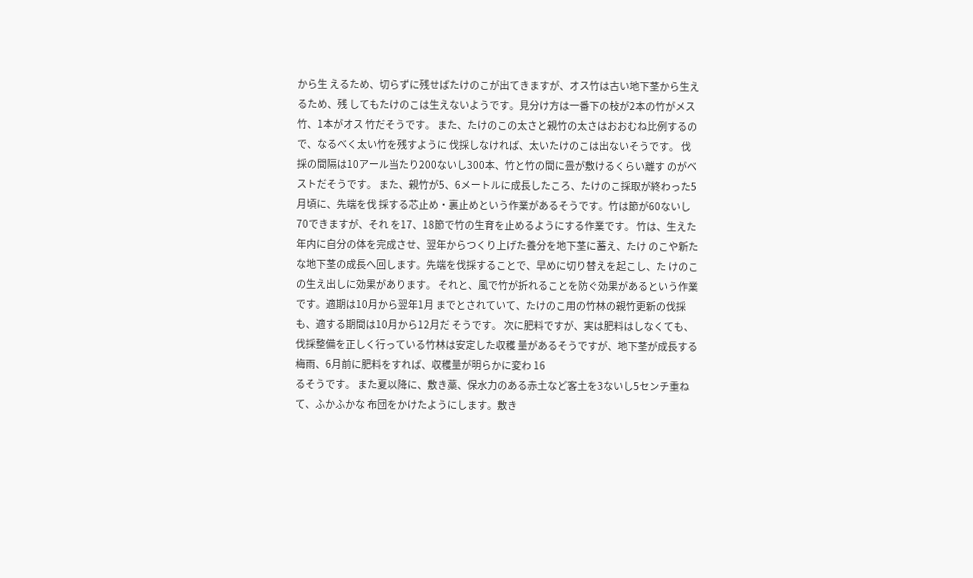から生 えるため、切らずに残せばたけのこが出てきますが、オス竹は古い地下茎から生えるため、残 してもたけのこは生えないようです。見分け方は一番下の枝が2本の竹がメス竹、1本がオス 竹だそうです。 また、たけのこの太さと親竹の太さはおおむね比例するので、なるべく太い竹を残すように 伐採しなければ、太いたけのこは出ないそうです。 伐採の間隔は10アール当たり200ないし300本、竹と竹の間に畳が敷けるくらい離す のがベストだそうです。 また、親竹が5、6メートルに成長したころ、たけのこ採取が終わった5月頃に、先端を伐 採する芯止め・裏止めという作業があるそうです。竹は節が60ないし70できますが、それ を17、18節で竹の生育を止めるようにする作業です。 竹は、生えた年内に自分の体を完成させ、翌年からつくり上げた養分を地下茎に蓄え、たけ のこや新たな地下茎の成長へ回します。先端を伐採することで、早めに切り替えを起こし、た けのこの生え出しに効果があります。 それと、風で竹が折れることを防ぐ効果があるという作業です。適期は10月から翌年1月 までとされていて、たけのこ用の竹林の親竹更新の伐採も、適する期間は10月から12月だ そうです。 次に肥料ですが、実は肥料はしなくても、伐採整備を正しく行っている竹林は安定した収穫 量があるそうですが、地下茎が成長する梅雨、6月前に肥料をすれば、収穫量が明らかに変わ 16
るそうです。 また夏以降に、敷き藁、保水力のある赤土など客土を3ないし5センチ重ねて、ふかふかな 布団をかけたようにします。敷き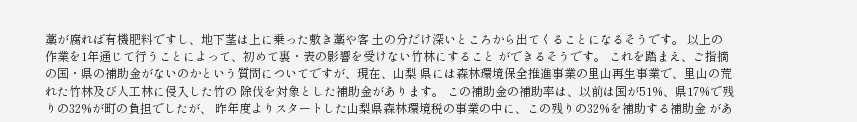藁が腐れば有機肥料ですし、地下茎は上に乗った敷き藁や客 土の分だけ深いところから出てくることになるそうです。 以上の作業を1年通じて行うことによって、初めて裏・表の影響を受けない竹林にすること ができるそうです。 これを踏まえ、ご指摘の国・県の補助金がないのかという質問についてですが、現在、山梨 県には森林環境保全推進事業の里山再生事業で、里山の荒れた竹林及び人工林に侵入した竹の 除伐を対象とした補助金があります。 この補助金の補助率は、以前は国が51%、県17%で残りの32%が町の負担でしたが、 昨年度よりスタートした山梨県森林環境税の事業の中に、この残りの32%を補助する補助金 があ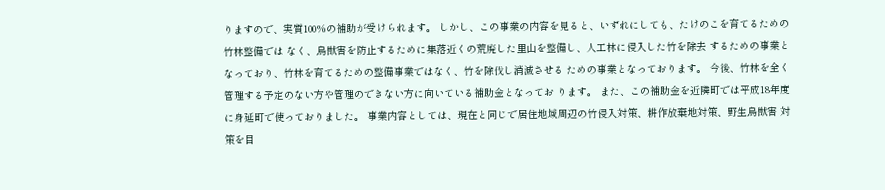りますので、実質100%の補助が受けられます。 しかし、この事業の内容を見ると、いずれにしても、たけのこを育てるための竹林整備では なく、鳥獣害を防止するために集落近くの荒廃した里山を整備し、人工林に侵入した竹を除去 するための事業となっており、竹林を育てるための整備事業ではなく、竹を除伐し消滅させる ための事業となっております。 今後、竹林を全く管理する予定のない方や管理のできない方に向いている補助金となってお ります。 また、この補助金を近隣町では平成18年度に身延町で使っておりました。 事業内容としては、現在と同じで居住地域周辺の竹侵入対策、耕作放棄地対策、野生鳥獣害 対策を目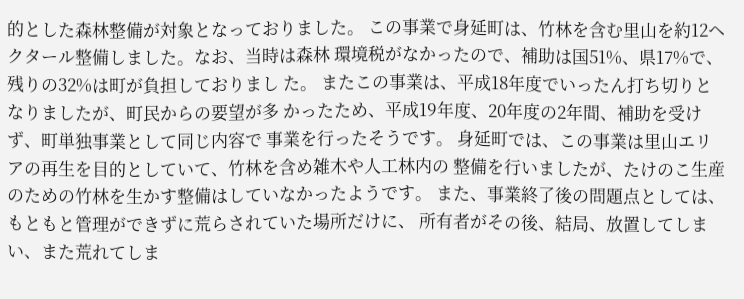的とした森林整備が対象となっておりました。 この事業で身延町は、竹林を含む里山を約12ヘクタール整備しました。なお、当時は森林 環境税がなかったので、補助は国51%、県17%で、残りの32%は町が負担しておりまし た。 またこの事業は、平成18年度でいったん打ち切りとなりましたが、町民からの要望が多 かったため、平成19年度、20年度の2年間、補助を受けず、町単独事業として同じ内容で 事業を行ったそうです。 身延町では、この事業は里山エリアの再生を目的としていて、竹林を含め雑木や人工林内の 整備を行いましたが、たけのこ生産のための竹林を生かす整備はしていなかったようです。 また、事業終了後の問題点としては、もともと管理ができずに荒らされていた場所だけに、 所有者がその後、結局、放置してしまい、また荒れてしま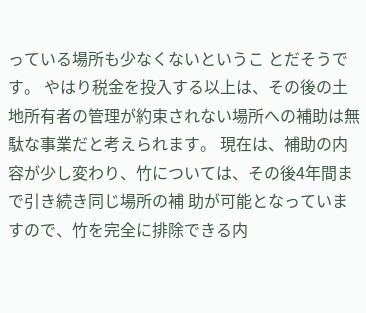っている場所も少なくないというこ とだそうです。 やはり税金を投入する以上は、その後の土地所有者の管理が約束されない場所への補助は無 駄な事業だと考えられます。 現在は、補助の内容が少し変わり、竹については、その後4年間まで引き続き同じ場所の補 助が可能となっていますので、竹を完全に排除できる内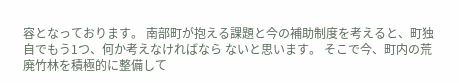容となっております。 南部町が抱える課題と今の補助制度を考えると、町独自でもう1つ、何か考えなければなら ないと思います。 そこで今、町内の荒廃竹林を積極的に整備して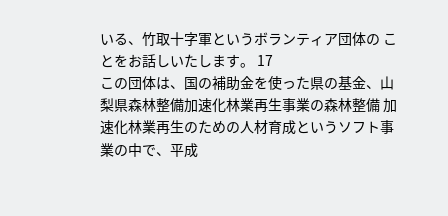いる、竹取十字軍というボランティア団体の ことをお話しいたします。 17
この団体は、国の補助金を使った県の基金、山梨県森林整備加速化林業再生事業の森林整備 加速化林業再生のための人材育成というソフト事業の中で、平成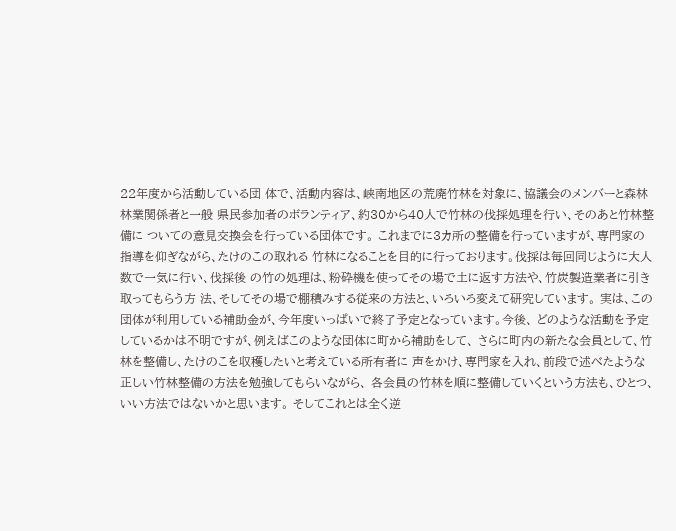22年度から活動している団 体で、活動内容は、峡南地区の荒廃竹林を対象に、協議会のメンバーと森林林業関係者と一般 県民参加者のボランティア、約30から40人で竹林の伐採処理を行い、そのあと竹林整備に ついての意見交換会を行っている団体です。 これまでに3カ所の整備を行っていますが、専門家の指導を仰ぎながら、たけのこの取れる 竹林になることを目的に行っております。伐採は毎回同じように大人数で一気に行い、伐採後 の竹の処理は、粉砕機を使ってその場で土に返す方法や、竹炭製造業者に引き取ってもらう方 法、そしてその場で棚積みする従来の方法と、いろいろ変えて研究しています。 実は、この団体が利用している補助金が、今年度いっぱいで終了予定となっています。今後、 どのような活動を予定しているかは不明ですが、例えばこのような団体に町から補助をして、 さらに町内の新たな会員として、竹林を整備し、たけのこを収穫したいと考えている所有者に 声をかけ、専門家を入れ、前段で述べたような正しい竹林整備の方法を勉強してもらいながら、 各会員の竹林を順に整備していくという方法も、ひとつ、いい方法ではないかと思います。 そしてこれとは全く逆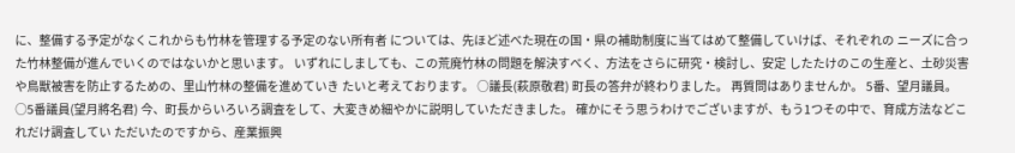に、整備する予定がなくこれからも竹林を管理する予定のない所有者 については、先ほど述べた現在の国・県の補助制度に当てはめて整備していけば、それぞれの ニーズに合った竹林整備が進んでいくのではないかと思います。 いずれにしましても、この荒廃竹林の問題を解決すべく、方法をさらに研究・検討し、安定 したたけのこの生産と、土砂災害や鳥獣被害を防止するための、里山竹林の整備を進めていき たいと考えております。 ○議長(萩原敬君) 町長の答弁が終わりました。 再質問はありませんか。 5番、望月議員。 ○5番議員(望月將名君) 今、町長からいろいろ調査をして、大変きめ細やかに説明していただきました。 確かにそう思うわけでございますが、もう1つその中で、育成方法などこれだけ調査してい ただいたのですから、産業振興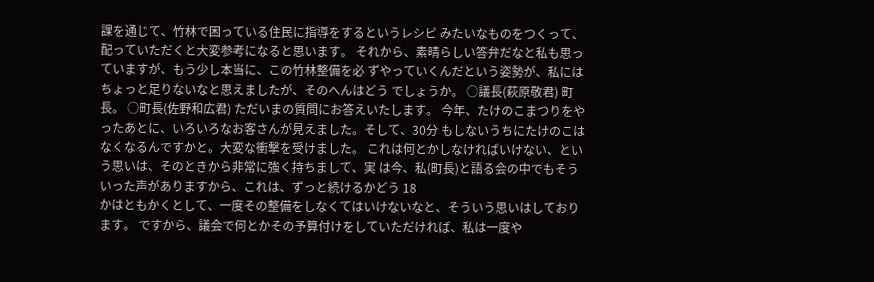課を通じて、竹林で困っている住民に指導をするというレシピ みたいなものをつくって、配っていただくと大変参考になると思います。 それから、素晴らしい答弁だなと私も思っていますが、もう少し本当に、この竹林整備を必 ずやっていくんだという姿勢が、私にはちょっと足りないなと思えましたが、そのへんはどう でしょうか。 ○議長(萩原敬君) 町長。 ○町長(佐野和広君) ただいまの質問にお答えいたします。 今年、たけのこまつりをやったあとに、いろいろなお客さんが見えました。そして、30分 もしないうちにたけのこはなくなるんですかと。大変な衝撃を受けました。 これは何とかしなければいけない、という思いは、そのときから非常に強く持ちまして、実 は今、私(町長)と語る会の中でもそういった声がありますから、これは、ずっと続けるかどう 18
かはともかくとして、一度その整備をしなくてはいけないなと、そういう思いはしております。 ですから、議会で何とかその予算付けをしていただければ、私は一度や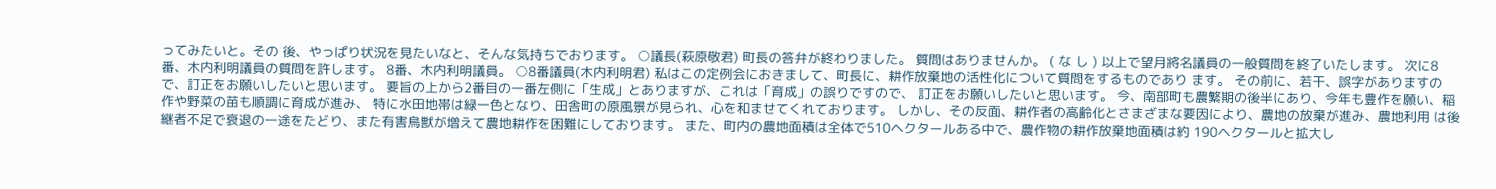ってみたいと。その 後、やっぱり状況を見たいなと、そんな気持ちでおります。 ○議長(萩原敬君) 町長の答弁が終わりました。 質問はありませんか。 ( な し ) 以上で望月將名議員の一般質問を終了いたします。 次に8番、木内利明議員の質問を許します。 8番、木内利明議員。 ○8番議員(木内利明君) 私はこの定例会におきまして、町長に、耕作放棄地の活性化について質問をするものであり ます。 その前に、若干、誤字がありますので、訂正をお願いしたいと思います。 要旨の上から2番目の一番左側に「生成」とありますが、これは「育成」の誤りですので、 訂正をお願いしたいと思います。 今、南部町も農繁期の後半にあり、今年も豊作を願い、稲作や野菜の苗も順調に育成が進み、 特に水田地帯は緑一色となり、田舎町の原風景が見られ、心を和ませてくれております。 しかし、その反面、耕作者の高齢化とさまざまな要因により、農地の放棄が進み、農地利用 は後継者不足で衰退の一途をたどり、また有害鳥獣が増えて農地耕作を困難にしております。 また、町内の農地面積は全体で510ヘクタールある中で、農作物の耕作放棄地面積は約 190ヘクタールと拡大し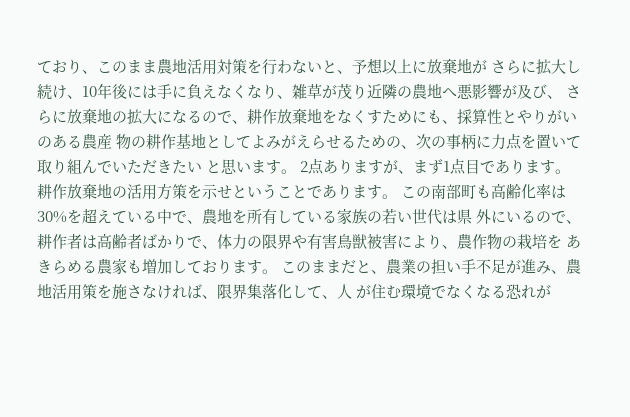ており、このまま農地活用対策を行わないと、予想以上に放棄地が さらに拡大し続け、10年後には手に負えなくなり、雑草が茂り近隣の農地へ悪影響が及び、 さらに放棄地の拡大になるので、耕作放棄地をなくすためにも、採算性とやりがいのある農産 物の耕作基地としてよみがえらせるための、次の事柄に力点を置いて取り組んでいただきたい と思います。 2点ありますが、まず1点目であります。 耕作放棄地の活用方策を示せということであります。 この南部町も高齢化率は30%を超えている中で、農地を所有している家族の若い世代は県 外にいるので、耕作者は高齢者ばかりで、体力の限界や有害鳥獣被害により、農作物の栽培を あきらめる農家も増加しております。 このままだと、農業の担い手不足が進み、農地活用策を施さなければ、限界集落化して、人 が住む環境でなくなる恐れが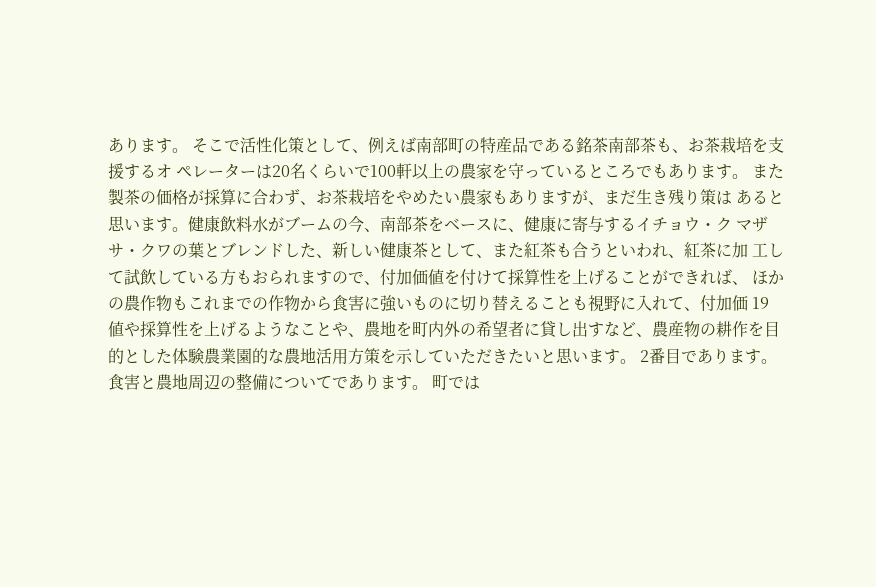あります。 そこで活性化策として、例えば南部町の特産品である銘茶南部茶も、お茶栽培を支援するオ ペレーターは20名くらいで100軒以上の農家を守っているところでもあります。 また製茶の価格が採算に合わず、お茶栽培をやめたい農家もありますが、まだ生き残り策は あると思います。健康飲料水がブームの今、南部茶をベースに、健康に寄与するイチョウ・ク マザサ・クワの葉とブレンドした、新しい健康茶として、また紅茶も合うといわれ、紅茶に加 工して試飲している方もおられますので、付加価値を付けて採算性を上げることができれば、 ほかの農作物もこれまでの作物から食害に強いものに切り替えることも視野に入れて、付加価 19
値や採算性を上げるようなことや、農地を町内外の希望者に貸し出すなど、農産物の耕作を目 的とした体験農業園的な農地活用方策を示していただきたいと思います。 2番目であります。 食害と農地周辺の整備についてであります。 町では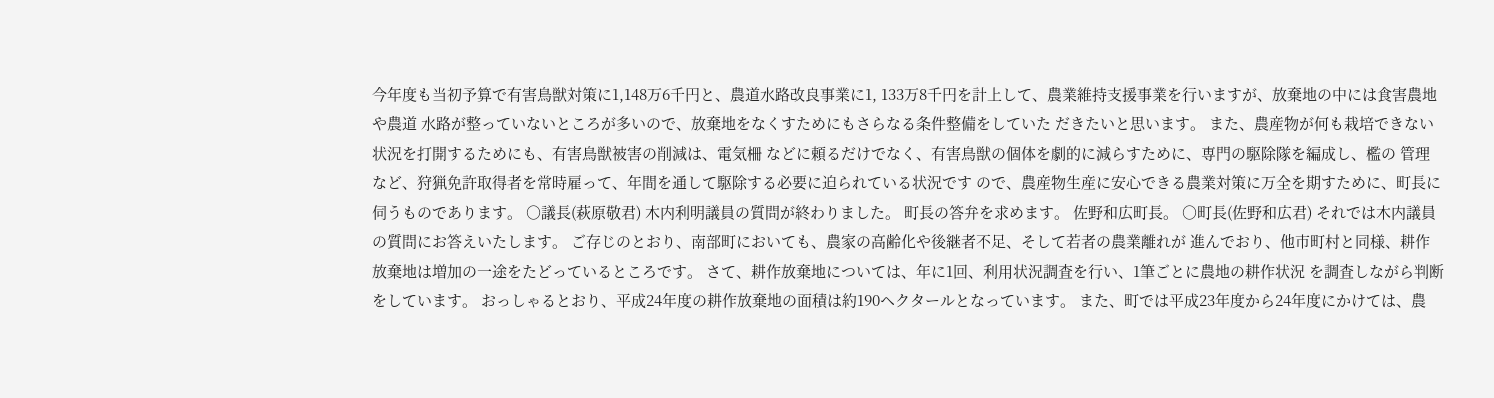今年度も当初予算で有害鳥獣対策に1,148万6千円と、農道水路改良事業に1, 133万8千円を計上して、農業維持支援事業を行いますが、放棄地の中には食害農地や農道 水路が整っていないところが多いので、放棄地をなくすためにもさらなる条件整備をしていた だきたいと思います。 また、農産物が何も栽培できない状況を打開するためにも、有害鳥獣被害の削減は、電気柵 などに頼るだけでなく、有害鳥獣の個体を劇的に減らすために、専門の駆除隊を編成し、檻の 管理など、狩猟免許取得者を常時雇って、年間を通して駆除する必要に迫られている状況です ので、農産物生産に安心できる農業対策に万全を期すために、町長に伺うものであります。 ○議長(萩原敬君) 木内利明議員の質問が終わりました。 町長の答弁を求めます。 佐野和広町長。 ○町長(佐野和広君) それでは木内議員の質問にお答えいたします。 ご存じのとおり、南部町においても、農家の高齢化や後継者不足、そして若者の農業離れが 進んでおり、他市町村と同様、耕作放棄地は増加の一途をたどっているところです。 さて、耕作放棄地については、年に1回、利用状況調査を行い、1筆ごとに農地の耕作状況 を調査しながら判断をしています。 おっしゃるとおり、平成24年度の耕作放棄地の面積は約190ヘクタールとなっています。 また、町では平成23年度から24年度にかけては、農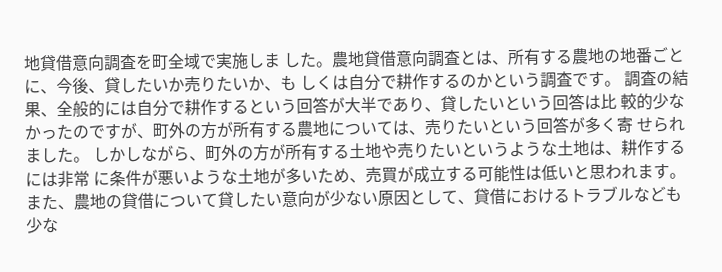地貸借意向調査を町全域で実施しま した。農地貸借意向調査とは、所有する農地の地番ごとに、今後、貸したいか売りたいか、も しくは自分で耕作するのかという調査です。 調査の結果、全般的には自分で耕作するという回答が大半であり、貸したいという回答は比 較的少なかったのですが、町外の方が所有する農地については、売りたいという回答が多く寄 せられました。 しかしながら、町外の方が所有する土地や売りたいというような土地は、耕作するには非常 に条件が悪いような土地が多いため、売買が成立する可能性は低いと思われます。 また、農地の貸借について貸したい意向が少ない原因として、貸借におけるトラブルなども 少な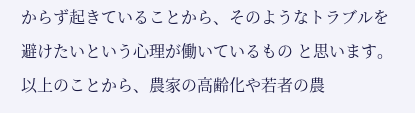からず起きていることから、そのようなトラブルを避けたいという心理が働いているもの と思います。 以上のことから、農家の高齢化や若者の農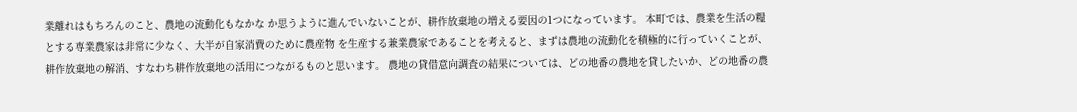業離れはもちろんのこと、農地の流動化もなかな か思うように進んでいないことが、耕作放棄地の増える要因の1つになっています。 本町では、農業を生活の糧とする専業農家は非常に少なく、大半が自家消費のために農産物 を生産する兼業農家であることを考えると、まずは農地の流動化を積極的に行っていくことが、 耕作放棄地の解消、すなわち耕作放棄地の活用につながるものと思います。 農地の貸借意向調査の結果については、どの地番の農地を貸したいか、どの地番の農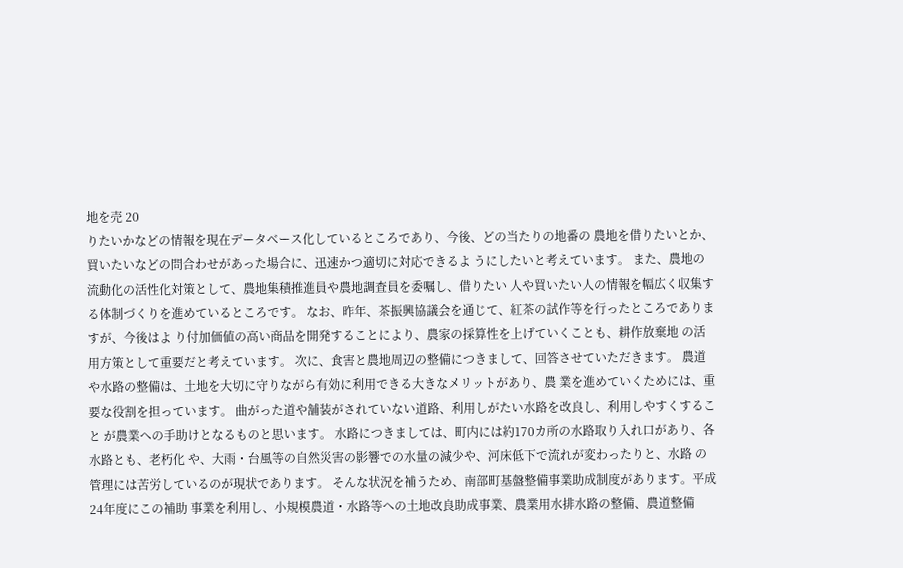地を売 20
りたいかなどの情報を現在データベース化しているところであり、今後、どの当たりの地番の 農地を借りたいとか、買いたいなどの問合わせがあった場合に、迅速かつ適切に対応できるよ うにしたいと考えています。 また、農地の流動化の活性化対策として、農地集積推進員や農地調査員を委嘱し、借りたい 人や買いたい人の情報を幅広く収集する体制づくりを進めているところです。 なお、昨年、茶振興協議会を通じて、紅茶の試作等を行ったところでありますが、今後はよ り付加価値の高い商品を開発することにより、農家の採算性を上げていくことも、耕作放棄地 の活用方策として重要だと考えています。 次に、食害と農地周辺の整備につきまして、回答させていただきます。 農道や水路の整備は、土地を大切に守りながら有効に利用できる大きなメリットがあり、農 業を進めていくためには、重要な役割を担っています。 曲がった道や舗装がされていない道路、利用しがたい水路を改良し、利用しやすくすること が農業への手助けとなるものと思います。 水路につきましては、町内には約170カ所の水路取り入れ口があり、各水路とも、老朽化 や、大雨・台風等の自然災害の影響での水量の減少や、河床低下で流れが変わったりと、水路 の管理には苦労しているのが現状であります。 そんな状況を補うため、南部町基盤整備事業助成制度があります。平成24年度にこの補助 事業を利用し、小規模農道・水路等への土地改良助成事業、農業用水排水路の整備、農道整備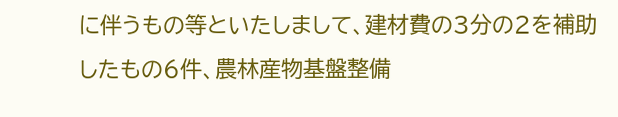に伴うもの等といたしまして、建材費の3分の2を補助したもの6件、農林産物基盤整備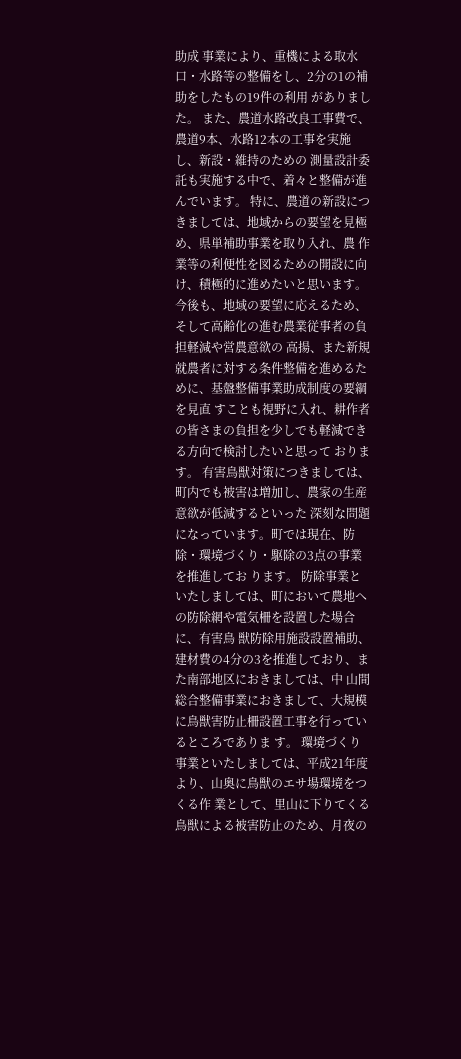助成 事業により、重機による取水口・水路等の整備をし、2分の1の補助をしたもの19件の利用 がありました。 また、農道水路改良工事費で、農道9本、水路12本の工事を実施し、新設・維持のための 測量設計委託も実施する中で、着々と整備が進んでいます。 特に、農道の新設につきましては、地域からの要望を見極め、県単補助事業を取り入れ、農 作業等の利便性を図るための開設に向け、積極的に進めたいと思います。 今後も、地域の要望に応えるため、そして高齢化の進む農業従事者の負担軽減や営農意欲の 高揚、また新規就農者に対する条件整備を進めるために、基盤整備事業助成制度の要綱を見直 すことも視野に入れ、耕作者の皆さまの負担を少しでも軽減できる方向で検討したいと思って おります。 有害鳥獣対策につきましては、町内でも被害は増加し、農家の生産意欲が低減するといった 深刻な問題になっています。町では現在、防除・環境づくり・駆除の3点の事業を推進してお ります。 防除事業といたしましては、町において農地への防除網や電気柵を設置した場合に、有害鳥 獣防除用施設設置補助、建材費の4分の3を推進しており、また南部地区におきましては、中 山間総合整備事業におきまして、大規模に鳥獣害防止柵設置工事を行っているところでありま す。 環境づくり事業といたしましては、平成21年度より、山奥に鳥獣のエサ場環境をつくる作 業として、里山に下りてくる鳥獣による被害防止のため、月夜の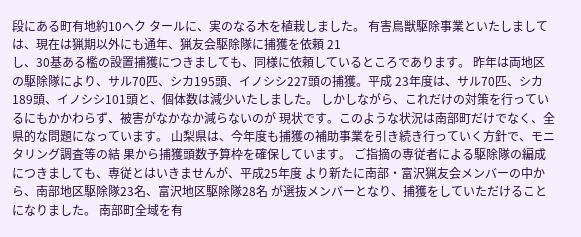段にある町有地約10ヘク タールに、実のなる木を植栽しました。 有害鳥獣駆除事業といたしましては、現在は猟期以外にも通年、猟友会駆除隊に捕獲を依頼 21
し、30基ある檻の設置捕獲につきましても、同様に依頼しているところであります。 昨年は両地区の駆除隊により、サル70匹、シカ195頭、イノシシ227頭の捕獲。平成 23年度は、サル70匹、シカ189頭、イノシシ101頭と、個体数は減少いたしました。 しかしながら、これだけの対策を行っているにもかかわらず、被害がなかなか減らないのが 現状です。このような状況は南部町だけでなく、全県的な問題になっています。 山梨県は、今年度も捕獲の補助事業を引き続き行っていく方針で、モニタリング調査等の結 果から捕獲頭数予算枠を確保しています。 ご指摘の専従者による駆除隊の編成につきましても、専従とはいきませんが、平成25年度 より新たに南部・富沢猟友会メンバーの中から、南部地区駆除隊23名、富沢地区駆除隊28名 が選抜メンバーとなり、捕獲をしていただけることになりました。 南部町全域を有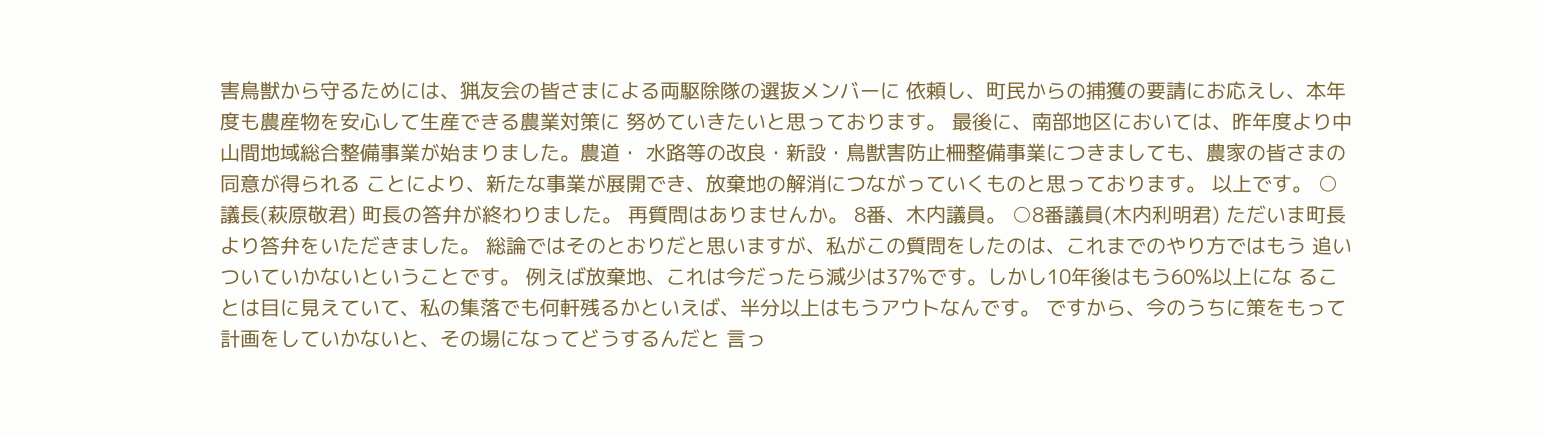害鳥獣から守るためには、猟友会の皆さまによる両駆除隊の選抜メンバーに 依頼し、町民からの捕獲の要請にお応えし、本年度も農産物を安心して生産できる農業対策に 努めていきたいと思っております。 最後に、南部地区においては、昨年度より中山間地域総合整備事業が始まりました。農道・ 水路等の改良・新設・鳥獣害防止柵整備事業につきましても、農家の皆さまの同意が得られる ことにより、新たな事業が展開でき、放棄地の解消につながっていくものと思っております。 以上です。 ○議長(萩原敬君) 町長の答弁が終わりました。 再質問はありませんか。 8番、木内議員。 ○8番議員(木内利明君) ただいま町長より答弁をいただきました。 総論ではそのとおりだと思いますが、私がこの質問をしたのは、これまでのやり方ではもう 追いついていかないということです。 例えば放棄地、これは今だったら減少は37%です。しかし10年後はもう60%以上にな ることは目に見えていて、私の集落でも何軒残るかといえば、半分以上はもうアウトなんです。 ですから、今のうちに策をもって計画をしていかないと、その場になってどうするんだと 言っ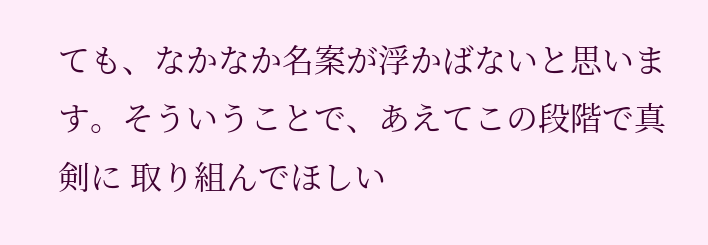ても、なかなか名案が浮かばないと思います。そういうことで、あえてこの段階で真剣に 取り組んでほしい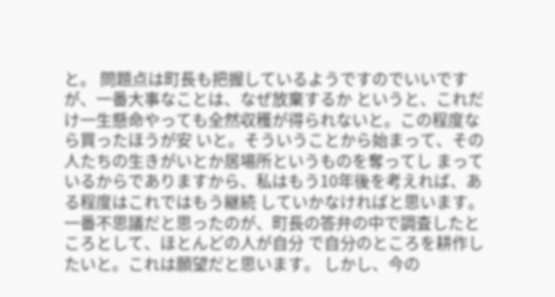と。 問題点は町長も把握しているようですのでいいですが、一番大事なことは、なぜ放棄するか というと、これだけ一生懸命やっても全然収穫が得られないと。この程度なら買ったほうが安 いと。そういうことから始まって、その人たちの生きがいとか居場所というものを奪ってし まっているからでありますから、私はもう10年後を考えれば、ある程度はこれではもう継続 していかなければと思います。 一番不思議だと思ったのが、町長の答弁の中で調査したところとして、ほとんどの人が自分 で自分のところを耕作したいと。これは願望だと思います。 しかし、今の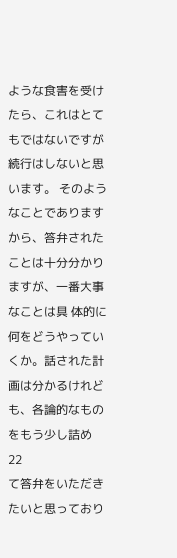ような食害を受けたら、これはとてもではないですが続行はしないと思います。 そのようなことでありますから、答弁されたことは十分分かりますが、一番大事なことは具 体的に何をどうやっていくか。話された計画は分かるけれども、各論的なものをもう少し詰め 22
て答弁をいただきたいと思っており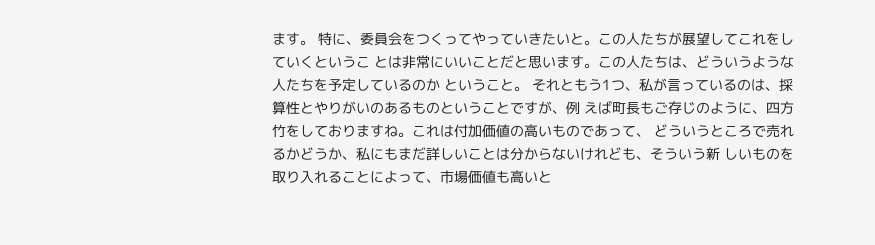ます。 特に、委員会をつくってやっていきたいと。この人たちが展望してこれをしていくというこ とは非常にいいことだと思います。この人たちは、どういうような人たちを予定しているのか ということ。 それともう1つ、私が言っているのは、採算性とやりがいのあるものということですが、例 えば町長もご存じのように、四方竹をしておりますね。これは付加価値の高いものであって、 どういうところで売れるかどうか、私にもまだ詳しいことは分からないけれども、そういう新 しいものを取り入れることによって、市場価値も高いと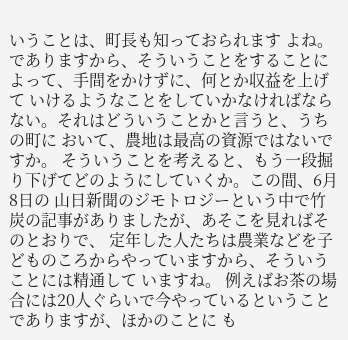いうことは、町長も知っておられます よね。 でありますから、そういうことをすることによって、手間をかけずに、何とか収益を上げて いけるようなことをしていかなければならない。それはどういうことかと言うと、うちの町に おいて、農地は最高の資源ではないですか。 そういうことを考えると、もう一段掘り下げてどのようにしていくか。この間、6月8日の 山日新聞のジモトロジーという中で竹炭の記事がありましたが、あそこを見ればそのとおりで、 定年した人たちは農業などを子どものころからやっていますから、そういうことには精通して いますね。 例えばお茶の場合には20人ぐらいで今やっているということでありますが、ほかのことに も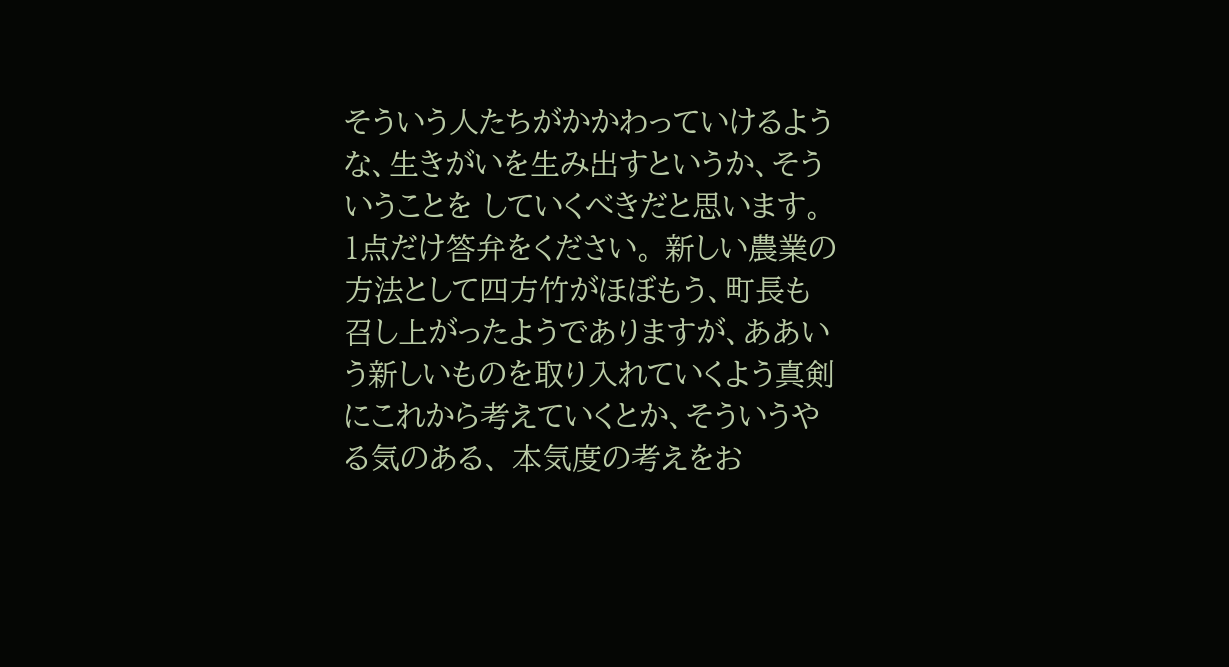そういう人たちがかかわっていけるような、生きがいを生み出すというか、そういうことを していくべきだと思います。 1点だけ答弁をください。 新しい農業の方法として四方竹がほぼもう、町長も召し上がったようでありますが、ああい う新しいものを取り入れていくよう真剣にこれから考えていくとか、そういうやる気のある、 本気度の考えをお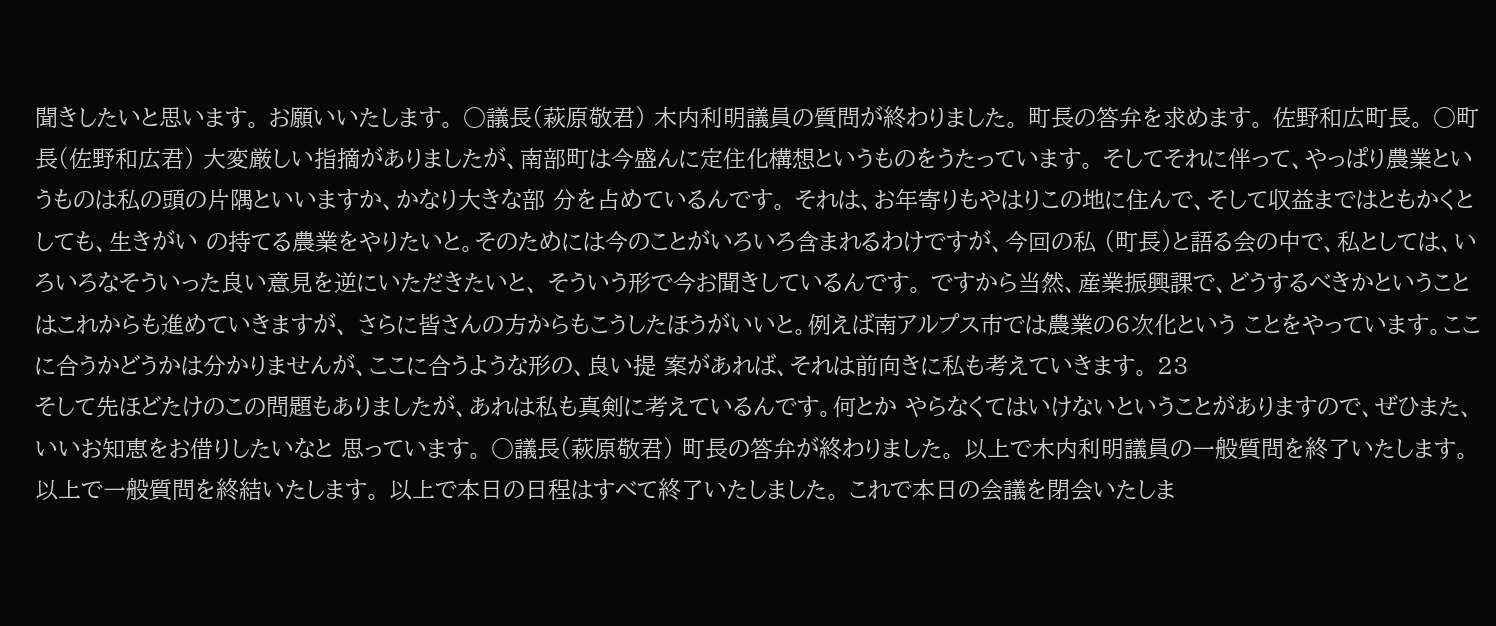聞きしたいと思います。 お願いいたします。 ○議長(萩原敬君) 木内利明議員の質問が終わりました。 町長の答弁を求めます。 佐野和広町長。 ○町長(佐野和広君) 大変厳しい指摘がありましたが、南部町は今盛んに定住化構想というものをうたっています。 そしてそれに伴って、やっぱり農業というものは私の頭の片隅といいますか、かなり大きな部 分を占めているんです。 それは、お年寄りもやはりこの地に住んで、そして収益まではともかくとしても、生きがい の持てる農業をやりたいと。そのためには今のことがいろいろ含まれるわけですが、今回の私 (町長)と語る会の中で、私としては、いろいろなそういった良い意見を逆にいただきたいと、 そういう形で今お聞きしているんです。 ですから当然、産業振興課で、どうするべきかということはこれからも進めていきますが、 さらに皆さんの方からもこうしたほうがいいと。例えば南アルプス市では農業の6次化という ことをやっています。ここに合うかどうかは分かりませんが、ここに合うような形の、良い提 案があれば、それは前向きに私も考えていきます。 23
そして先ほどたけのこの問題もありましたが、あれは私も真剣に考えているんです。何とか やらなくてはいけないということがありますので、ぜひまた、いいお知恵をお借りしたいなと 思っています。 ○議長(萩原敬君) 町長の答弁が終わりました。 以上で木内利明議員の一般質問を終了いたします。 以上で一般質問を終結いたします。 以上で本日の日程はすべて終了いたしました。 これで本日の会議を閉会いたしま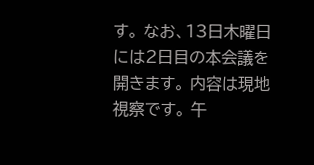す。 なお、13日木曜日には2日目の本会議を開きます。 内容は現地視察です。 午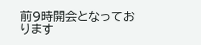前9時開会となっております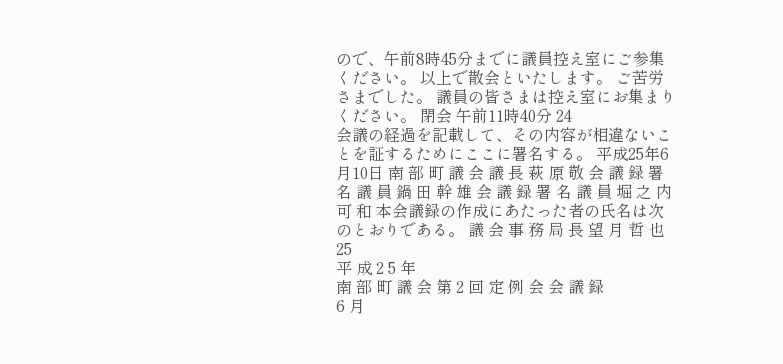ので、午前8時45分までに議員控え室にご参集ください。 以上で散会といたします。 ご苦労さまでした。 議員の皆さまは控え室にお集まりください。 閉会 午前11時40分 24
会議の経過を記載して、その内容が相違ないことを証するためにここに署名する。 平成25年6月10日 南 部 町 議 会 議 長 萩 原 敬 会 議 録 署 名 議 員 鍋 田 幹 雄 会 議 録 署 名 議 員 堀 之 内 可 和 本会議録の作成にあたった者の氏名は次のとおりである。 議 会 事 務 局 長 望 月 哲 也 25
平 成 2 5 年
南 部 町 議 会 第 2 回 定 例 会 会 議 録
6 月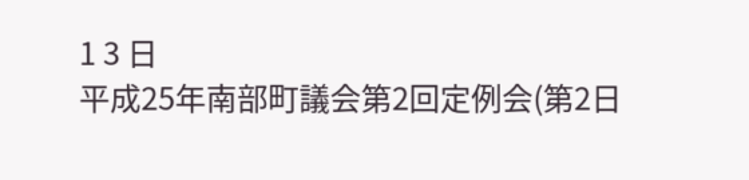1 3 日
平成25年南部町議会第2回定例会(第2日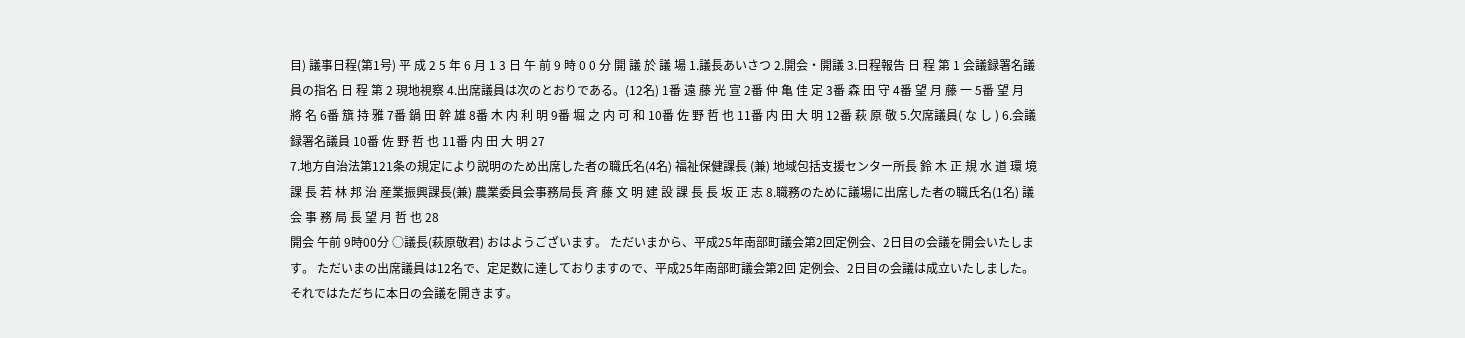目) 議事日程(第1号) 平 成 2 5 年 6 月 1 3 日 午 前 9 時 0 0 分 開 議 於 議 場 1.議長あいさつ 2.開会・開議 3.日程報告 日 程 第 1 会議録署名議員の指名 日 程 第 2 現地視察 4.出席議員は次のとおりである。(12名) 1番 遠 藤 光 宣 2番 仲 亀 佳 定 3番 森 田 守 4番 望 月 藤 一 5番 望 月 將 名 6番 簱 持 雅 7番 鍋 田 幹 雄 8番 木 内 利 明 9番 堀 之 内 可 和 10番 佐 野 哲 也 11番 内 田 大 明 12番 萩 原 敬 5.欠席議員( な し ) 6.会議録署名議員 10番 佐 野 哲 也 11番 内 田 大 明 27
7.地方自治法第121条の規定により説明のため出席した者の職氏名(4名) 福祉保健課長 (兼) 地域包括支援センター所長 鈴 木 正 規 水 道 環 境 課 長 若 林 邦 治 産業振興課長(兼) 農業委員会事務局長 斉 藤 文 明 建 設 課 長 長 坂 正 志 8.職務のために議場に出席した者の職氏名(1名) 議 会 事 務 局 長 望 月 哲 也 28
開会 午前 9時00分 ○議長(萩原敬君) おはようございます。 ただいまから、平成25年南部町議会第2回定例会、2日目の会議を開会いたします。 ただいまの出席議員は12名で、定足数に達しておりますので、平成25年南部町議会第2回 定例会、2日目の会議は成立いたしました。 それではただちに本日の会議を開きます。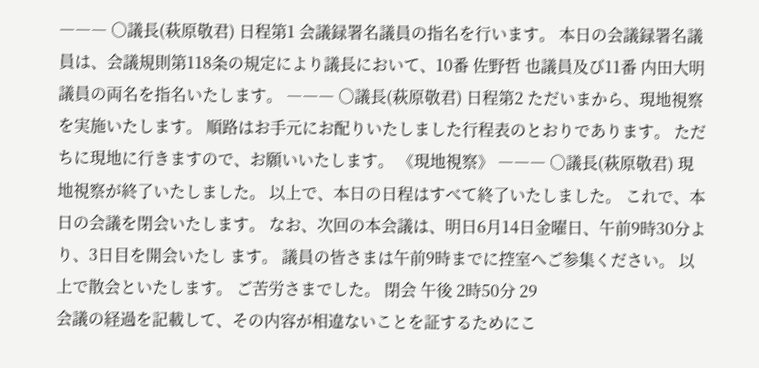――― ○議長(萩原敬君) 日程第1 会議録署名議員の指名を行います。 本日の会議録署名議員は、会議規則第118条の規定により議長において、10番 佐野哲 也議員及び11番 内田大明議員の両名を指名いたします。 ――― ○議長(萩原敬君) 日程第2 ただいまから、現地視察を実施いたします。 順路はお手元にお配りいたしました行程表のとおりであります。 ただちに現地に行きますので、お願いいたします。 《現地視察》 ――― ○議長(萩原敬君) 現地視察が終了いたしました。 以上で、本日の日程はすべて終了いたしました。 これで、本日の会議を閉会いたします。 なお、次回の本会議は、明日6月14日金曜日、午前9時30分より、3日目を開会いたし ます。 議員の皆さまは午前9時までに控室へご参集ください。 以上で散会といたします。 ご苦労さまでした。 閉会 午後 2時50分 29
会議の経過を記載して、その内容が相違ないことを証するためにこ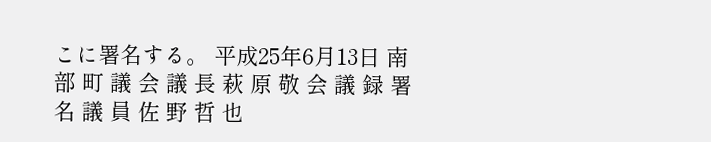こに署名する。 平成25年6月13日 南 部 町 議 会 議 長 萩 原 敬 会 議 録 署 名 議 員 佐 野 哲 也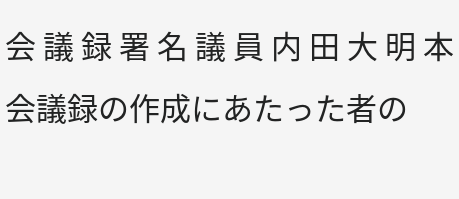会 議 録 署 名 議 員 内 田 大 明 本会議録の作成にあたった者の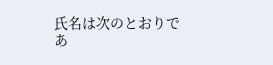氏名は次のとおりであ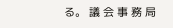る。 議 会 事 務 局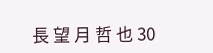長 望 月 哲 也 30